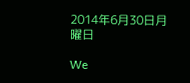2014年6月30日月曜日

We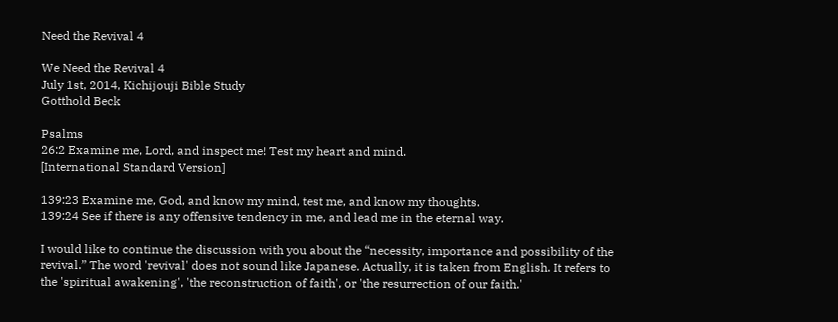Need the Revival 4

We Need the Revival 4
July 1st, 2014, Kichijouji Bible Study
Gotthold Beck

Psalms
26:2 Examine me, Lord, and inspect me! Test my heart and mind.
[International Standard Version]

139:23 Examine me, God, and know my mind, test me, and know my thoughts.
139:24 See if there is any offensive tendency in me, and lead me in the eternal way.

I would like to continue the discussion with you about the “necessity, importance and possibility of the revival.” The word 'revival' does not sound like Japanese. Actually, it is taken from English. It refers to the 'spiritual awakening', 'the reconstruction of faith', or 'the resurrection of our faith.'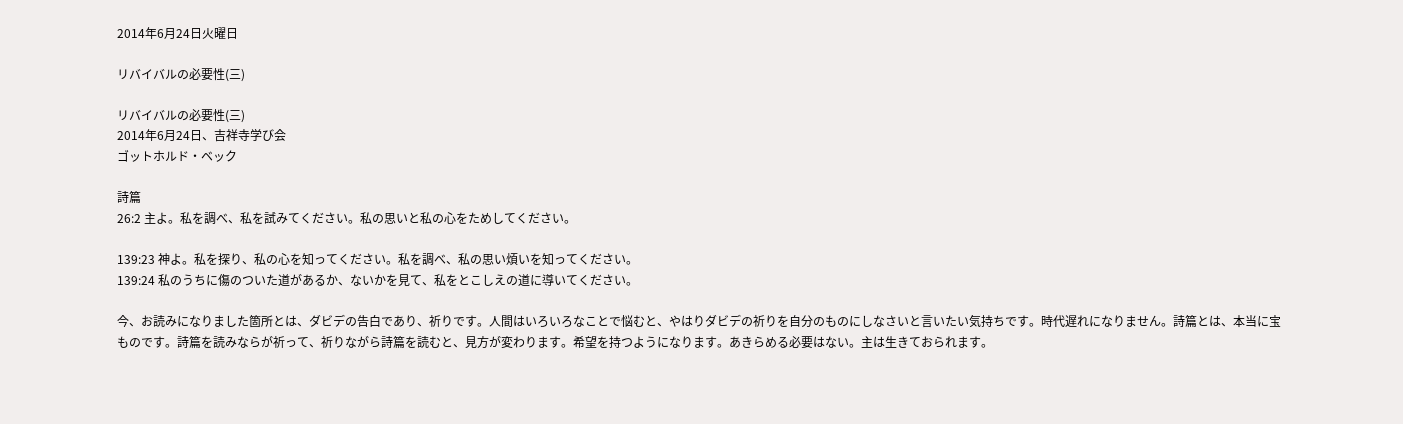2014年6月24日火曜日

リバイバルの必要性(三)

リバイバルの必要性(三)
2014年6月24日、吉祥寺学び会
ゴットホルド・ベック

詩篇
26:2 主よ。私を調べ、私を試みてください。私の思いと私の心をためしてください。

139:23 神よ。私を探り、私の心を知ってください。私を調べ、私の思い煩いを知ってください。
139:24 私のうちに傷のついた道があるか、ないかを見て、私をとこしえの道に導いてください。

今、お読みになりました箇所とは、ダビデの告白であり、祈りです。人間はいろいろなことで悩むと、やはりダビデの祈りを自分のものにしなさいと言いたい気持ちです。時代遅れになりません。詩篇とは、本当に宝ものです。詩篇を読みならが祈って、祈りながら詩篇を読むと、見方が変わります。希望を持つようになります。あきらめる必要はない。主は生きておられます。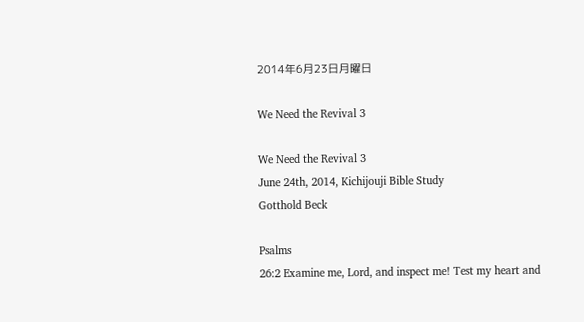2014年6月23日月曜日

We Need the Revival 3

We Need the Revival 3
June 24th, 2014, Kichijouji Bible Study
Gotthold Beck

Psalms
26:2 Examine me, Lord, and inspect me! Test my heart and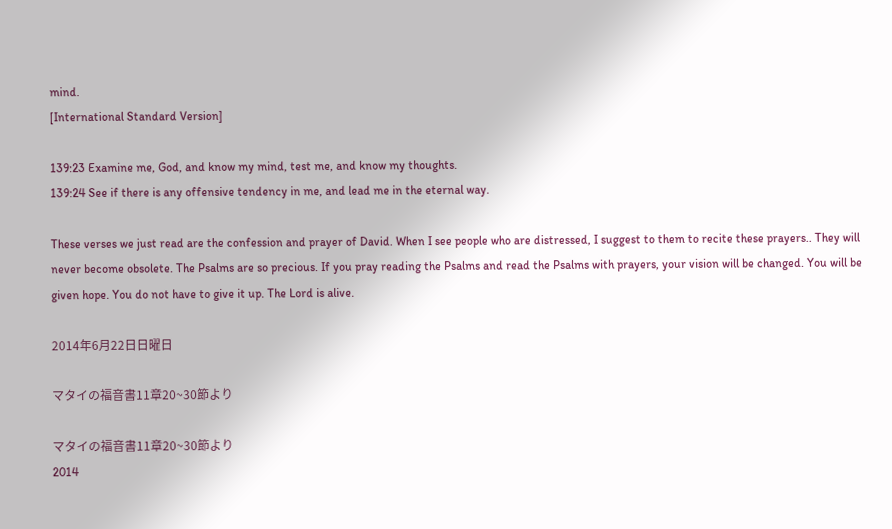mind.
[International Standard Version]

139:23 Examine me, God, and know my mind, test me, and know my thoughts.
139:24 See if there is any offensive tendency in me, and lead me in the eternal way.

These verses we just read are the confession and prayer of David. When I see people who are distressed, I suggest to them to recite these prayers.. They will never become obsolete. The Psalms are so precious. If you pray reading the Psalms and read the Psalms with prayers, your vision will be changed. You will be given hope. You do not have to give it up. The Lord is alive.

2014年6月22日日曜日

マタイの福音書11章20~30節より

マタイの福音書11章20~30節より
2014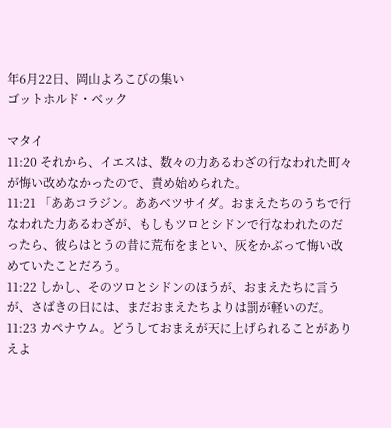年6月22日、岡山よろこびの集い
ゴットホルド・ベック

マタイ
11:20 それから、イエスは、数々の力あるわざの行なわれた町々が悔い改めなかったので、責め始められた。
11:21 「ああコラジン。ああベツサイダ。おまえたちのうちで行なわれた力あるわざが、もしもツロとシドンで行なわれたのだったら、彼らはとうの昔に荒布をまとい、灰をかぶって悔い改めていたことだろう。
11:22 しかし、そのツロとシドンのほうが、おまえたちに言うが、さばきの日には、まだおまえたちよりは罰が軽いのだ。
11:23 カペナウム。どうしておまえが天に上げられることがありえよ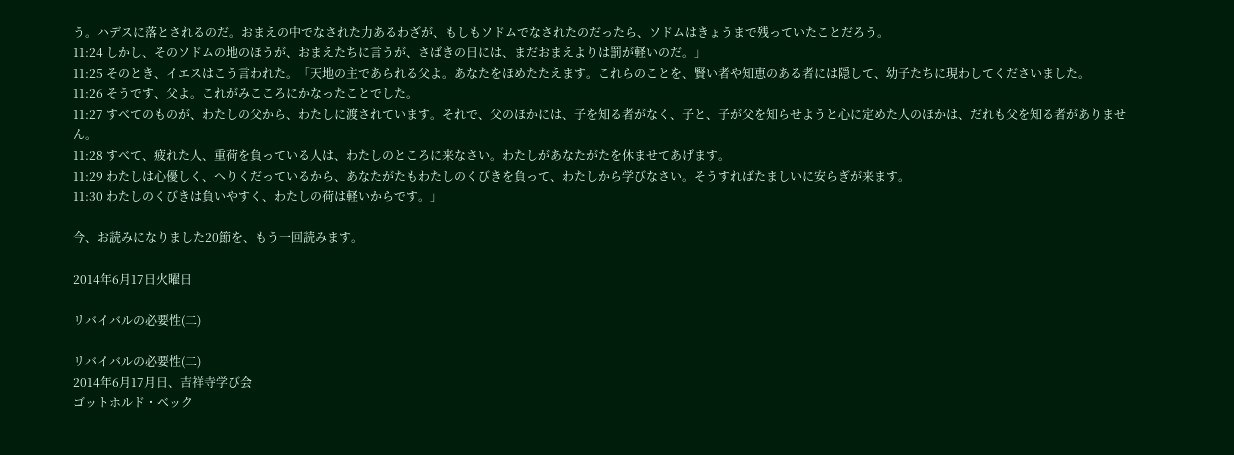う。ハデスに落とされるのだ。おまえの中でなされた力あるわざが、もしもソドムでなされたのだったら、ソドムはきょうまで残っていたことだろう。
11:24 しかし、そのソドムの地のほうが、おまえたちに言うが、さばきの日には、まだおまえよりは罰が軽いのだ。」
11:25 そのとき、イエスはこう言われた。「天地の主であられる父よ。あなたをほめたたえます。これらのことを、賢い者や知恵のある者には隠して、幼子たちに現わしてくださいました。
11:26 そうです、父よ。これがみこころにかなったことでした。
11:27 すべてのものが、わたしの父から、わたしに渡されています。それで、父のほかには、子を知る者がなく、子と、子が父を知らせようと心に定めた人のほかは、だれも父を知る者がありません。
11:28 すべて、疲れた人、重荷を負っている人は、わたしのところに来なさい。わたしがあなたがたを休ませてあげます。
11:29 わたしは心優しく、へりくだっているから、あなたがたもわたしのくびきを負って、わたしから学びなさい。そうすればたましいに安らぎが来ます。
11:30 わたしのくびきは負いやすく、わたしの荷は軽いからです。」

今、お読みになりました20節を、もう一回読みます。

2014年6月17日火曜日

リバイバルの必要性(二)

リバイバルの必要性(二)
2014年6月17月日、吉祥寺学び会
ゴットホルド・ベック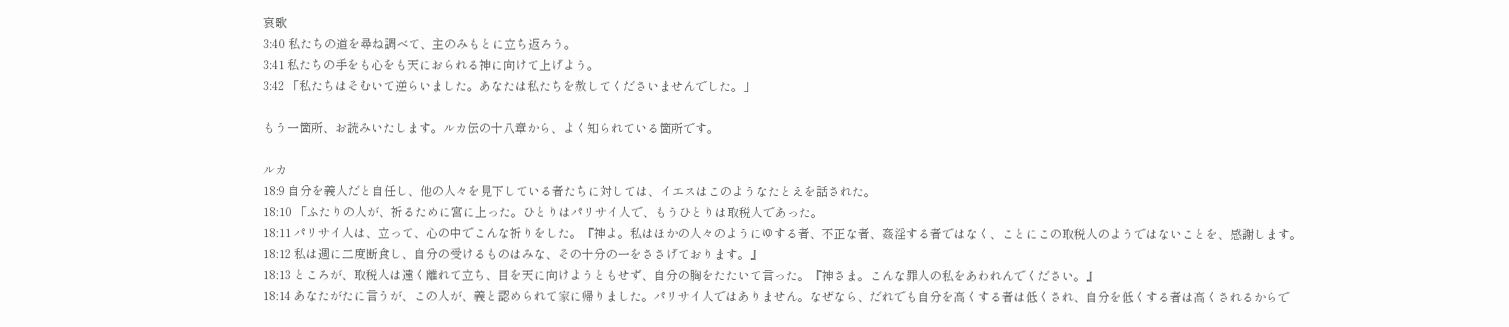哀歌
3:40 私たちの道を尋ね調べて、主のみもとに立ち返ろう。
3:41 私たちの手をも心をも天におられる神に向けて上げよう。
3:42 「私たちはそむいて逆らいました。あなたは私たちを赦してくださいませんでした。」

もう一箇所、お読みいたします。ルカ伝の十八章から、よく知られている箇所です。

ルカ
18:9 自分を義人だと自任し、他の人々を見下している者たちに対しては、イエスはこのようなたとえを話された。
18:10 「ふたりの人が、祈るために宮に上った。ひとりはパリサイ人で、もうひとりは取税人であった。
18:11 パリサイ人は、立って、心の中でこんな祈りをした。『神よ。私はほかの人々のようにゆする者、不正な者、姦淫する者ではなく、ことにこの取税人のようではないことを、感謝します。
18:12 私は週に二度断食し、自分の受けるものはみな、その十分の一をささげております。』
18:13 ところが、取税人は遠く離れて立ち、目を天に向けようともせず、自分の胸をたたいて言った。『神さま。こんな罪人の私をあわれんでください。』
18:14 あなたがたに言うが、この人が、義と認められて家に帰りました。パリサイ人ではありません。なぜなら、だれでも自分を高くする者は低くされ、自分を低くする者は高くされるからで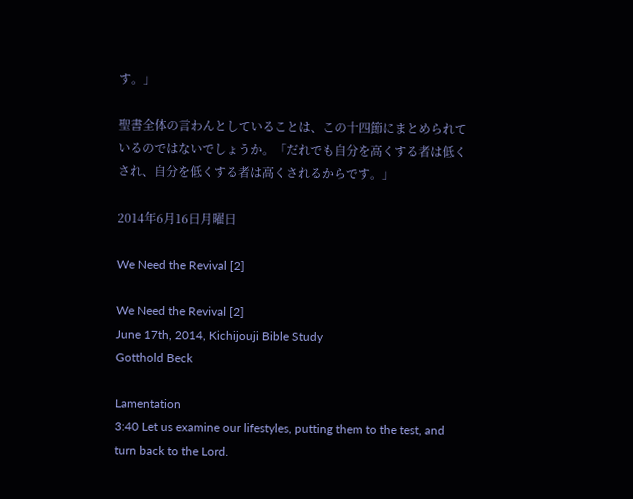す。」

聖書全体の言わんとしていることは、この十四節にまとめられているのではないでしょうか。「だれでも自分を高くする者は低くされ、自分を低くする者は高くされるからです。」

2014年6月16日月曜日

We Need the Revival [2]

We Need the Revival [2]
June 17th, 2014, Kichijouji Bible Study
Gotthold Beck

Lamentation
3:40 Let us examine our lifestyles, putting them to the test, and turn back to the Lord.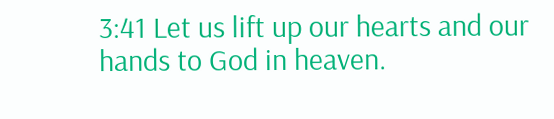3:41 Let us lift up our hearts and our hands to God in heaven.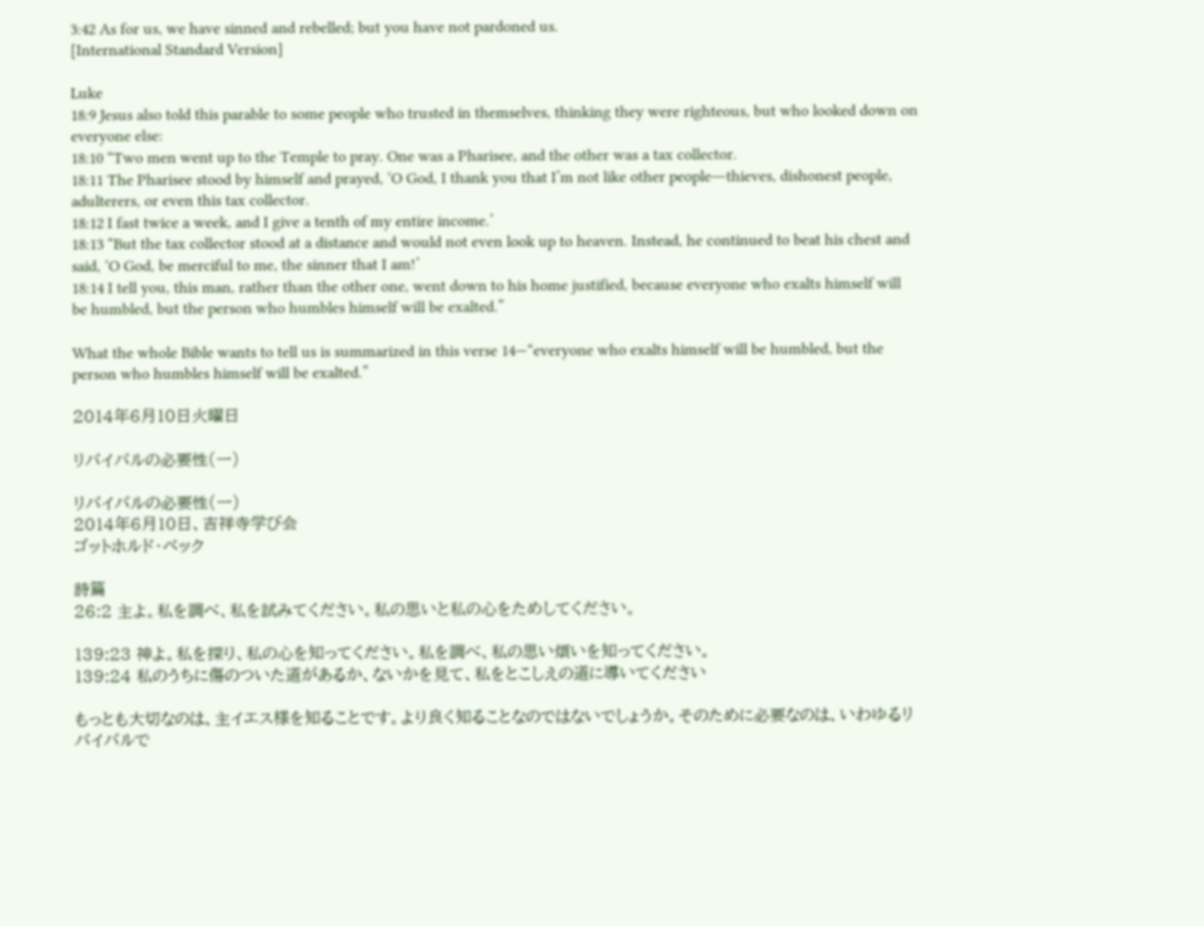3:42 As for us, we have sinned and rebelled; but you have not pardoned us.
[International Standard Version]

Luke
18:9 Jesus also told this parable to some people who trusted in themselves, thinking they were righteous, but who looked down on everyone else:
18:10 “Two men went up to the Temple to pray. One was a Pharisee, and the other was a tax collector.
18:11 The Pharisee stood by himself and prayed, ‘O God, I thank you that I’m not like other people―thieves, dishonest people, adulterers, or even this tax collector.
18:12 I fast twice a week, and I give a tenth of my entire income.’
18:13 “But the tax collector stood at a distance and would not even look up to heaven. Instead, he continued to beat his chest and said, ‘O God, be merciful to me, the sinner that I am!’
18:14 I tell you, this man, rather than the other one, went down to his home justified, because everyone who exalts himself will be humbled, but the person who humbles himself will be exalted.”

What the whole Bible wants to tell us is summarized in this verse 14—“everyone who exalts himself will be humbled, but the person who humbles himself will be exalted.”

2014年6月10日火曜日

リバイバルの必要性(一)

リバイバルの必要性(一)
2014年6月10日、吉祥寺学び会
ゴットホルド・ベック

詩篇
26:2 主よ。私を調べ、私を試みてください。私の思いと私の心をためしてください。

139:23 神よ。私を探り、私の心を知ってください。私を調べ、私の思い煩いを知ってください。
139:24 私のうちに傷のついた道があるか、ないかを見て、私をとこしえの道に導いてください

もっとも大切なのは、主イエス様を知ることです。より良く知ることなのではないでしょうか。そのために必要なのは、いわゆるリバイバルで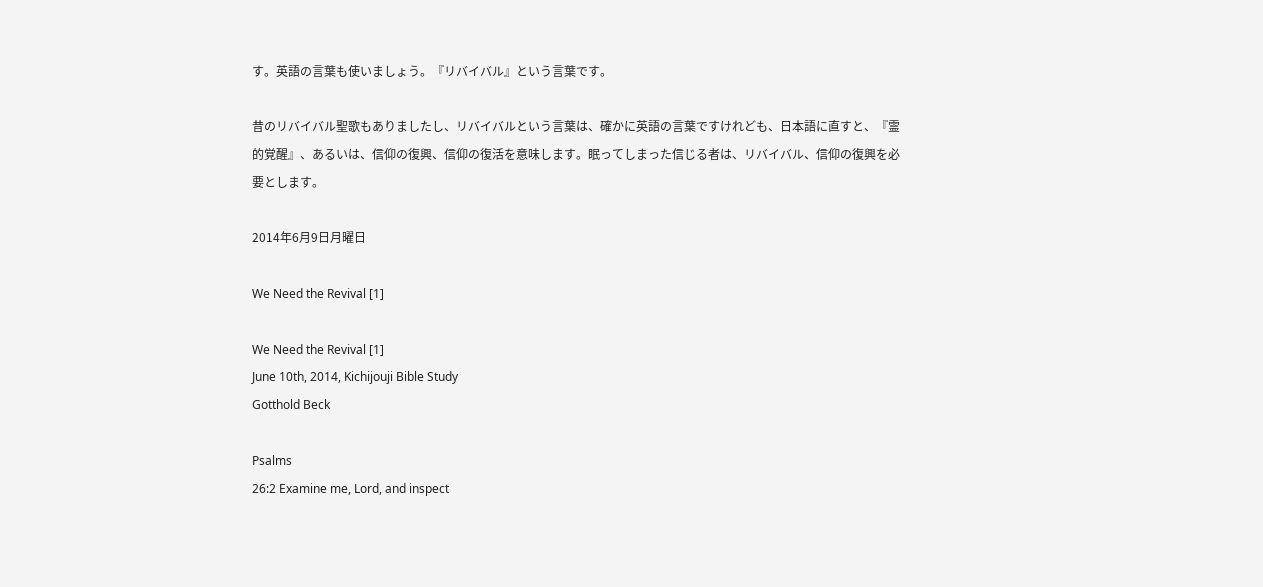す。英語の言葉も使いましょう。『リバイバル』という言葉です。

昔のリバイバル聖歌もありましたし、リバイバルという言葉は、確かに英語の言葉ですけれども、日本語に直すと、『霊的覚醒』、あるいは、信仰の復興、信仰の復活を意味します。眠ってしまった信じる者は、リバイバル、信仰の復興を必要とします。

2014年6月9日月曜日

We Need the Revival [1]

We Need the Revival [1]
June 10th, 2014, Kichijouji Bible Study
Gotthold Beck

Psalms
26:2 Examine me, Lord, and inspect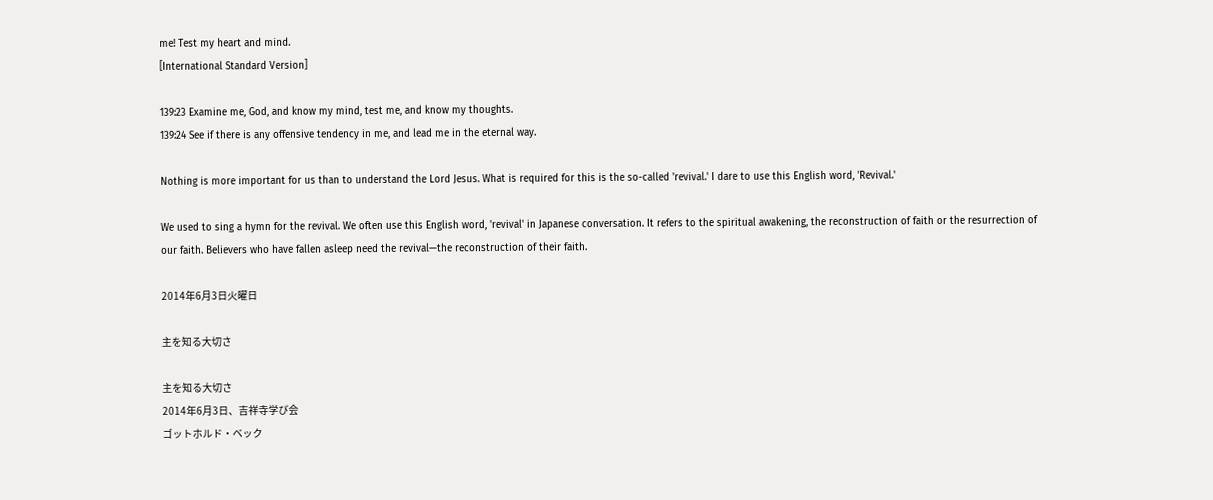me! Test my heart and mind.
[International Standard Version]

139:23 Examine me, God, and know my mind, test me, and know my thoughts.
139:24 See if there is any offensive tendency in me, and lead me in the eternal way.

Nothing is more important for us than to understand the Lord Jesus. What is required for this is the so-called 'revival.' I dare to use this English word, 'Revival.'

We used to sing a hymn for the revival. We often use this English word, 'revival' in Japanese conversation. It refers to the spiritual awakening, the reconstruction of faith or the resurrection of our faith. Believers who have fallen asleep need the revival—the reconstruction of their faith.

2014年6月3日火曜日

主を知る大切さ

主を知る大切さ
2014年6月3日、吉祥寺学び会
ゴットホルド・ベック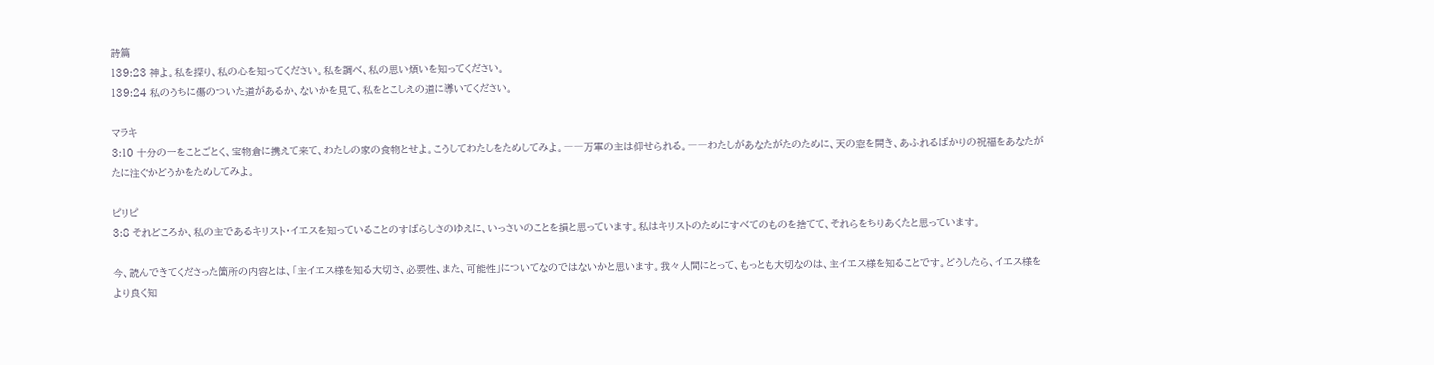詩篇
139:23 神よ。私を探り、私の心を知ってください。私を調べ、私の思い煩いを知ってください。
139:24 私のうちに傷のついた道があるか、ないかを見て、私をとこしえの道に導いてください。

マラキ
3:10 十分の一をことごとく、宝物倉に携えて来て、わたしの家の食物とせよ。こうしてわたしをためしてみよ。――万軍の主は仰せられる。――わたしがあなたがたのために、天の窓を開き、あふれるばかりの祝福をあなたがたに注ぐかどうかをためしてみよ。

ピリピ
3:8 それどころか、私の主であるキリスト・イエスを知っていることのすばらしさのゆえに、いっさいのことを損と思っています。私はキリストのためにすべてのものを捨てて、それらをちりあくたと思っています。

今、読んできてくださった箇所の内容とは、「主イエス様を知る大切さ、必要性、また、可能性」についてなのではないかと思います。我々人間にとって、もっとも大切なのは、主イエス様を知ることです。どうしたら、イエス様をより良く知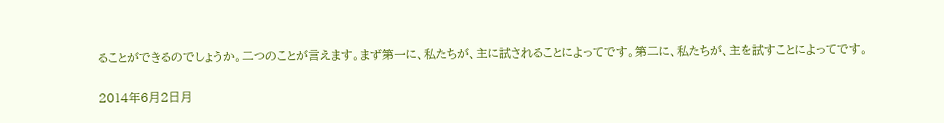ることができるのでしょうか。二つのことが言えます。まず第一に、私たちが、主に試されることによってです。第二に、私たちが、主を試すことによってです。

2014年6月2日月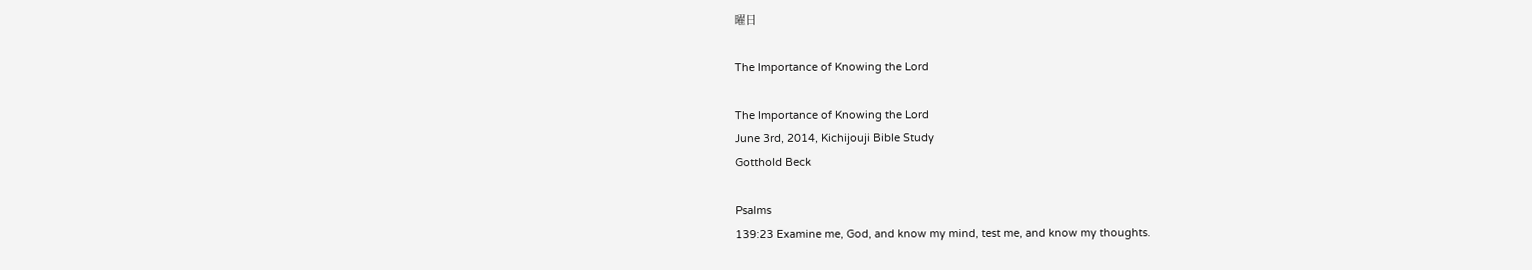曜日

The Importance of Knowing the Lord

The Importance of Knowing the Lord
June 3rd, 2014, Kichijouji Bible Study
Gotthold Beck

Psalms
139:23 Examine me, God, and know my mind, test me, and know my thoughts.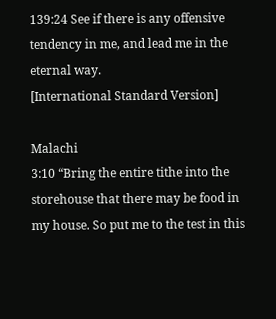139:24 See if there is any offensive tendency in me, and lead me in the eternal way.
[International Standard Version]

Malachi
3:10 “Bring the entire tithe into the storehouse that there may be food in my house. So put me to the test in this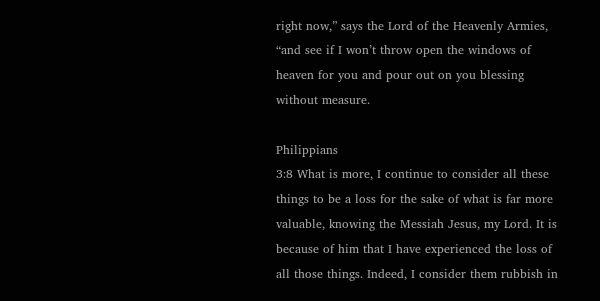right now,” says the Lord of the Heavenly Armies, “and see if I won’t throw open the windows of heaven for you and pour out on you blessing without measure.

Philippians
3:8 What is more, I continue to consider all these things to be a loss for the sake of what is far more valuable, knowing the Messiah Jesus, my Lord. It is because of him that I have experienced the loss of all those things. Indeed, I consider them rubbish in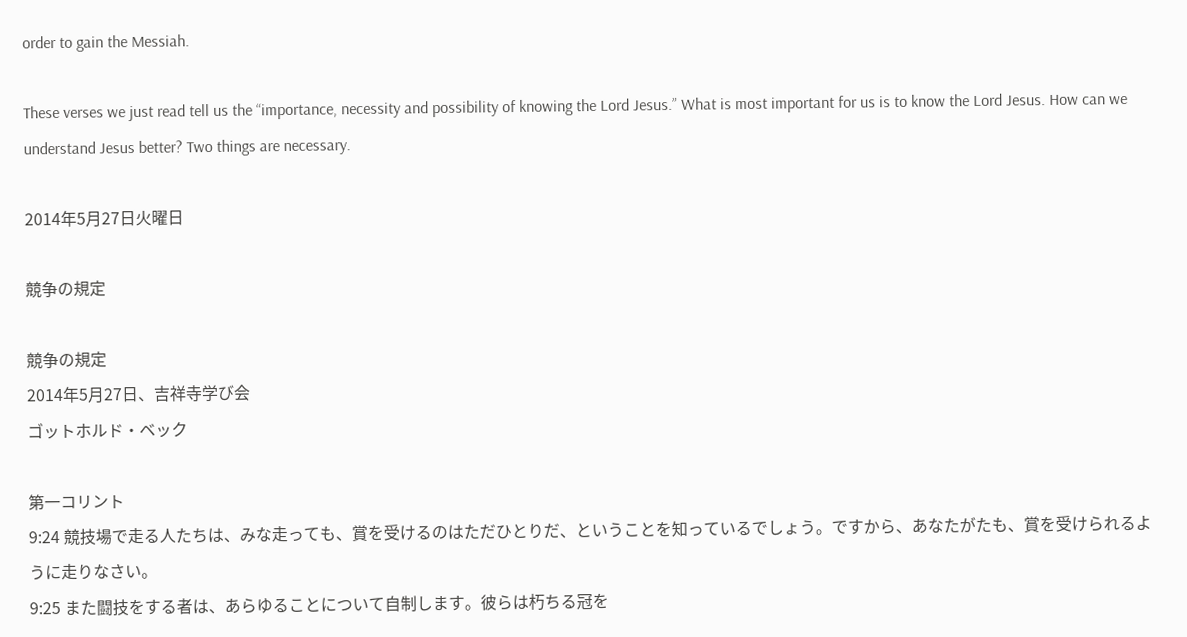order to gain the Messiah.

These verses we just read tell us the “importance, necessity and possibility of knowing the Lord Jesus.” What is most important for us is to know the Lord Jesus. How can we understand Jesus better? Two things are necessary.

2014年5月27日火曜日

競争の規定

競争の規定
2014年5月27日、吉祥寺学び会
ゴットホルド・ベック

第一コリント
9:24 競技場で走る人たちは、みな走っても、賞を受けるのはただひとりだ、ということを知っているでしょう。ですから、あなたがたも、賞を受けられるように走りなさい。
9:25 また闘技をする者は、あらゆることについて自制します。彼らは朽ちる冠を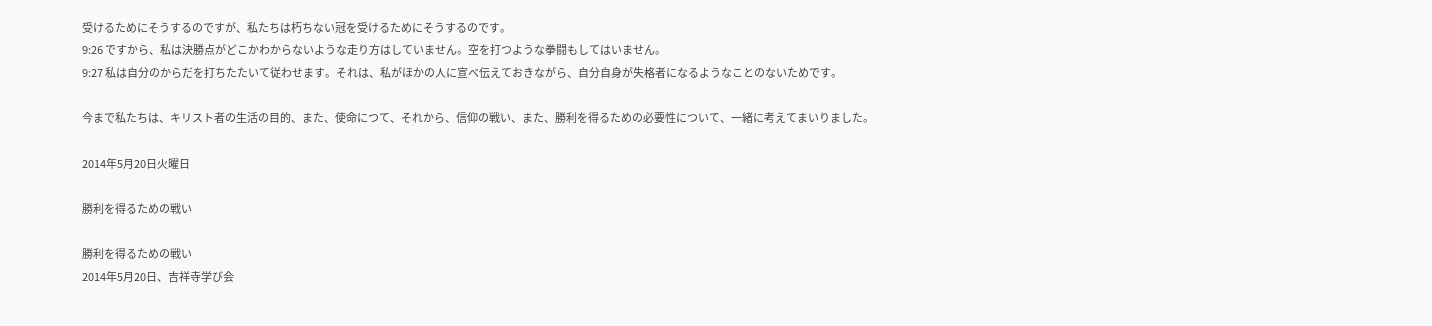受けるためにそうするのですが、私たちは朽ちない冠を受けるためにそうするのです。
9:26 ですから、私は決勝点がどこかわからないような走り方はしていません。空を打つような拳闘もしてはいません。
9:27 私は自分のからだを打ちたたいて従わせます。それは、私がほかの人に宣べ伝えておきながら、自分自身が失格者になるようなことのないためです。

今まで私たちは、キリスト者の生活の目的、また、使命につて、それから、信仰の戦い、また、勝利を得るための必要性について、一緒に考えてまいりました。

2014年5月20日火曜日

勝利を得るための戦い

勝利を得るための戦い
2014年5月20日、吉祥寺学び会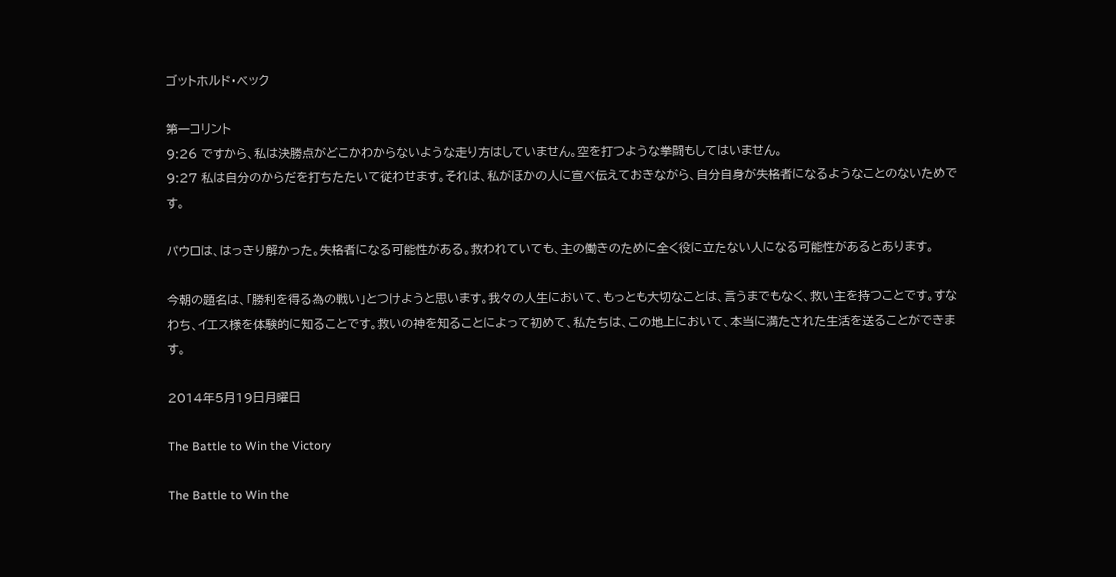ゴットホルド・ベック

第一コリント
9:26 ですから、私は決勝点がどこかわからないような走り方はしていません。空を打つような拳闘もしてはいません。
9:27 私は自分のからだを打ちたたいて従わせます。それは、私がほかの人に宣べ伝えておきながら、自分自身が失格者になるようなことのないためです。

パウロは、はっきり解かった。失格者になる可能性がある。救われていても、主の働きのために全く役に立たない人になる可能性があるとあります。

今朝の題名は、「勝利を得る為の戦い」とつけようと思います。我々の人生において、もっとも大切なことは、言うまでもなく、救い主を持つことです。すなわち、イエス様を体験的に知ることです。救いの神を知ることによって初めて、私たちは、この地上において、本当に満たされた生活を送ることができます。

2014年5月19日月曜日

The Battle to Win the Victory

The Battle to Win the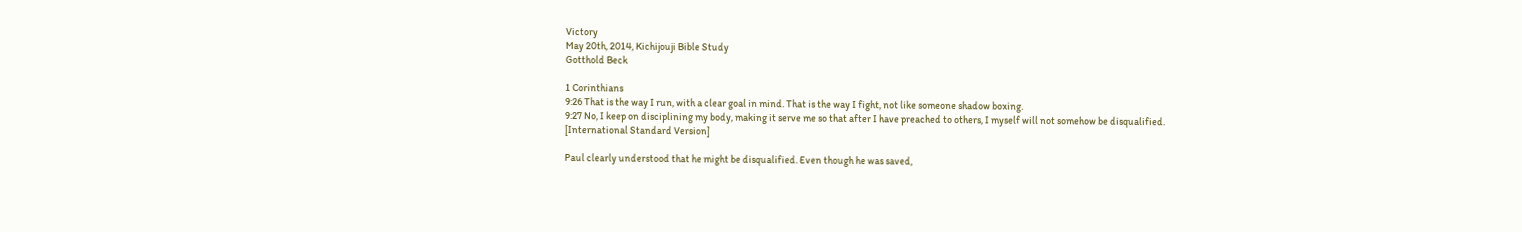Victory
May 20th, 2014, Kichijouji Bible Study
Gotthold Beck

1 Corinthians
9:26 That is the way I run, with a clear goal in mind. That is the way I fight, not like someone shadow boxing.
9:27 No, I keep on disciplining my body, making it serve me so that after I have preached to others, I myself will not somehow be disqualified.
[International Standard Version]

Paul clearly understood that he might be disqualified. Even though he was saved,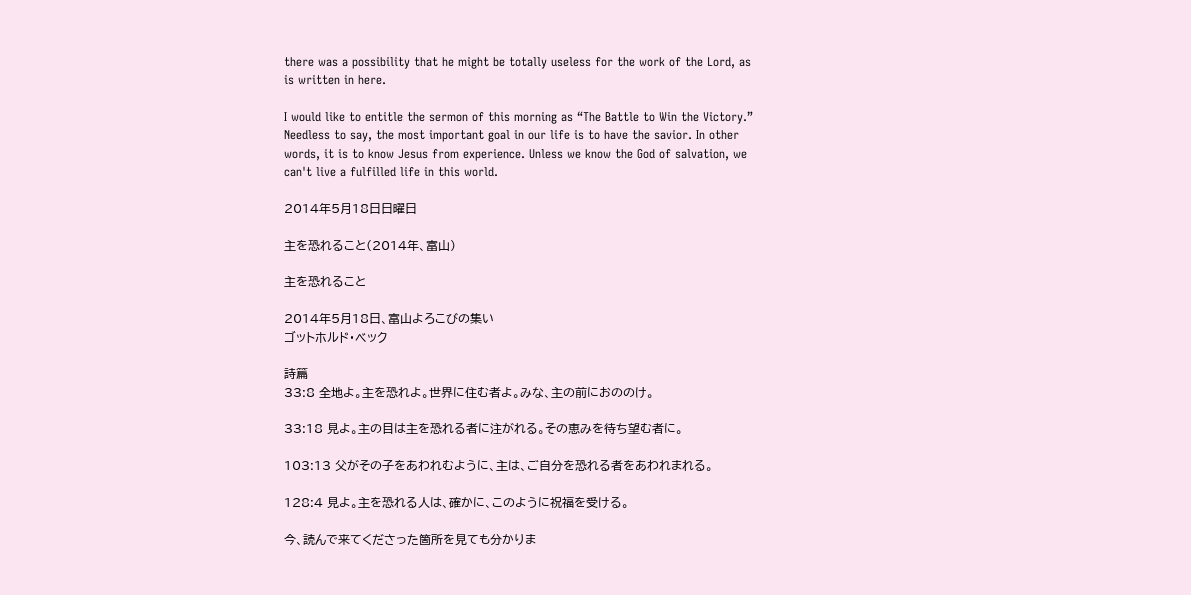there was a possibility that he might be totally useless for the work of the Lord, as is written in here.

I would like to entitle the sermon of this morning as “The Battle to Win the Victory.” Needless to say, the most important goal in our life is to have the savior. In other words, it is to know Jesus from experience. Unless we know the God of salvation, we can't live a fulfilled life in this world.

2014年5月18日日曜日

主を恐れること(2014年、富山)

主を恐れること

2014年5月18日、富山よろこびの集い
ゴットホルド・ベック

詩篇
33:8 全地よ。主を恐れよ。世界に住む者よ。みな、主の前におののけ。

33:18 見よ。主の目は主を恐れる者に注がれる。その恵みを待ち望む者に。

103:13 父がその子をあわれむように、主は、ご自分を恐れる者をあわれまれる。

128:4 見よ。主を恐れる人は、確かに、このように祝福を受ける。

今、読んで来てくださった箇所を見ても分かりま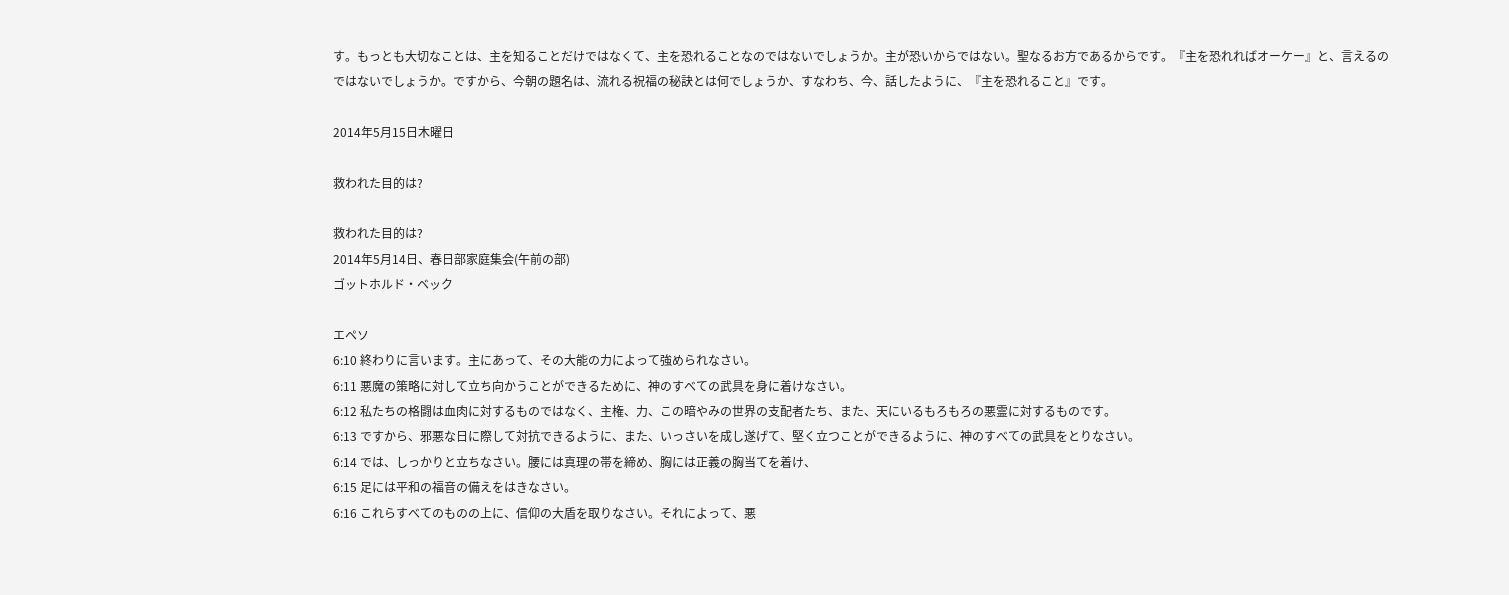す。もっとも大切なことは、主を知ることだけではなくて、主を恐れることなのではないでしょうか。主が恐いからではない。聖なるお方であるからです。『主を恐れればオーケー』と、言えるのではないでしょうか。ですから、今朝の題名は、流れる祝福の秘訣とは何でしょうか、すなわち、今、話したように、『主を恐れること』です。

2014年5月15日木曜日

救われた目的は?

救われた目的は?
2014年5月14日、春日部家庭集会(午前の部)
ゴットホルド・ベック

エペソ
6:10 終わりに言います。主にあって、その大能の力によって強められなさい。
6:11 悪魔の策略に対して立ち向かうことができるために、神のすべての武具を身に着けなさい。
6:12 私たちの格闘は血肉に対するものではなく、主権、力、この暗やみの世界の支配者たち、また、天にいるもろもろの悪霊に対するものです。
6:13 ですから、邪悪な日に際して対抗できるように、また、いっさいを成し遂げて、堅く立つことができるように、神のすべての武具をとりなさい。
6:14 では、しっかりと立ちなさい。腰には真理の帯を締め、胸には正義の胸当てを着け、
6:15 足には平和の福音の備えをはきなさい。
6:16 これらすべてのものの上に、信仰の大盾を取りなさい。それによって、悪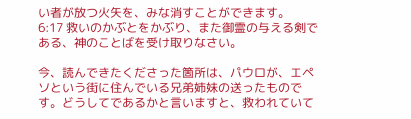い者が放つ火矢を、みな消すことができます。
6:17 救いのかぶとをかぶり、また御霊の与える剣である、神のことばを受け取りなさい。

今、読んできたくださった箇所は、パウロが、エペソという街に住んでいる兄弟姉妹の送ったものです。どうしてであるかと言いますと、救われていて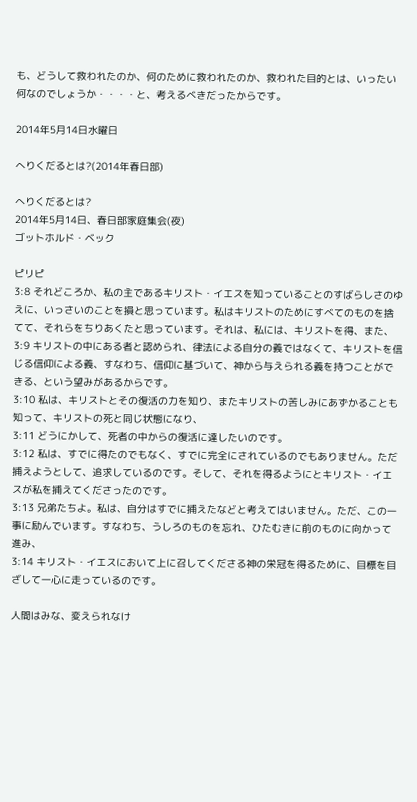も、どうして救われたのか、何のために救われたのか、救われた目的とは、いったい何なのでしょうか・・・・と、考えるべきだったからです。

2014年5月14日水曜日

へりくだるとは?(2014年春日部)

へりくだるとは?
2014年5月14日、春日部家庭集会(夜)
ゴットホルド・ベック

ピリピ
3:8 それどころか、私の主であるキリスト・イエスを知っていることのすばらしさのゆえに、いっさいのことを損と思っています。私はキリストのためにすべてのものを捨てて、それらをちりあくたと思っています。それは、私には、キリストを得、また、
3:9 キリストの中にある者と認められ、律法による自分の義ではなくて、キリストを信じる信仰による義、すなわち、信仰に基づいて、神から与えられる義を持つことができる、という望みがあるからです。
3:10 私は、キリストとその復活の力を知り、またキリストの苦しみにあずかることも知って、キリストの死と同じ状態になり、
3:11 どうにかして、死者の中からの復活に達したいのです。
3:12 私は、すでに得たのでもなく、すでに完全にされているのでもありません。ただ捕えようとして、追求しているのです。そして、それを得るようにとキリスト・イエスが私を捕えてくださったのです。
3:13 兄弟たちよ。私は、自分はすでに捕えたなどと考えてはいません。ただ、この一事に励んでいます。すなわち、うしろのものを忘れ、ひたむきに前のものに向かって進み、
3:14 キリスト・イエスにおいて上に召してくださる神の栄冠を得るために、目標を目ざして一心に走っているのです。

人間はみな、変えられなけ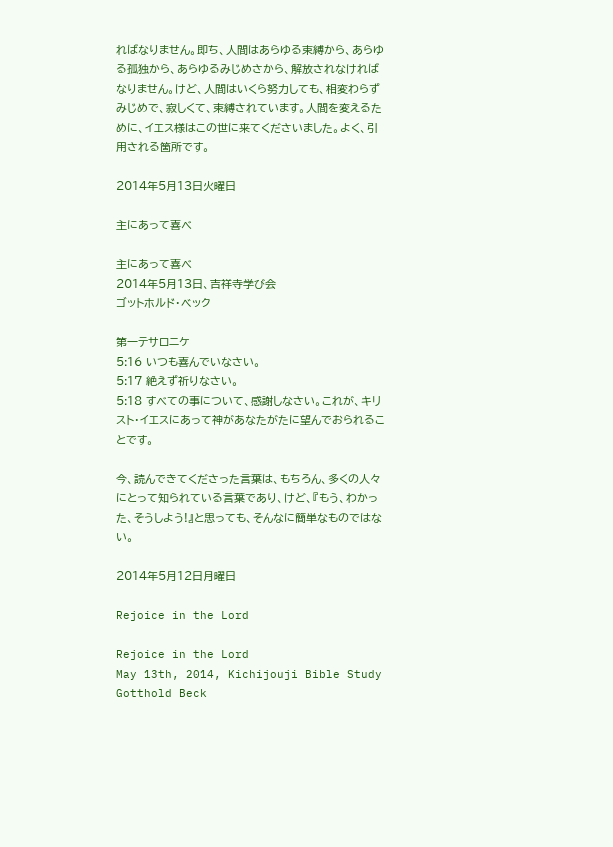ればなりません。即ち、人間はあらゆる束縛から、あらゆる孤独から、あらゆるみじめさから、解放されなければなりません。けど、人間はいくら努力しても、相変わらずみじめで、寂しくて、束縛されています。人間を変えるために、イエス様はこの世に来てくださいました。よく、引用される箇所です。

2014年5月13日火曜日

主にあって喜べ

主にあって喜べ
2014年5月13日、吉祥寺学び会
ゴットホルド・ベック

第一テサロニケ
5:16 いつも喜んでいなさい。
5:17 絶えず祈りなさい。
5:18 すべての事について、感謝しなさい。これが、キリスト・イエスにあって神があなたがたに望んでおられることです。

今、読んできてくださった言葉は、もちろん、多くの人々にとって知られている言葉であり、けど、『もう、わかった、そうしよう!』と思っても、そんなに簡単なものではない。

2014年5月12日月曜日

Rejoice in the Lord

Rejoice in the Lord
May 13th, 2014, Kichijouji Bible Study
Gotthold Beck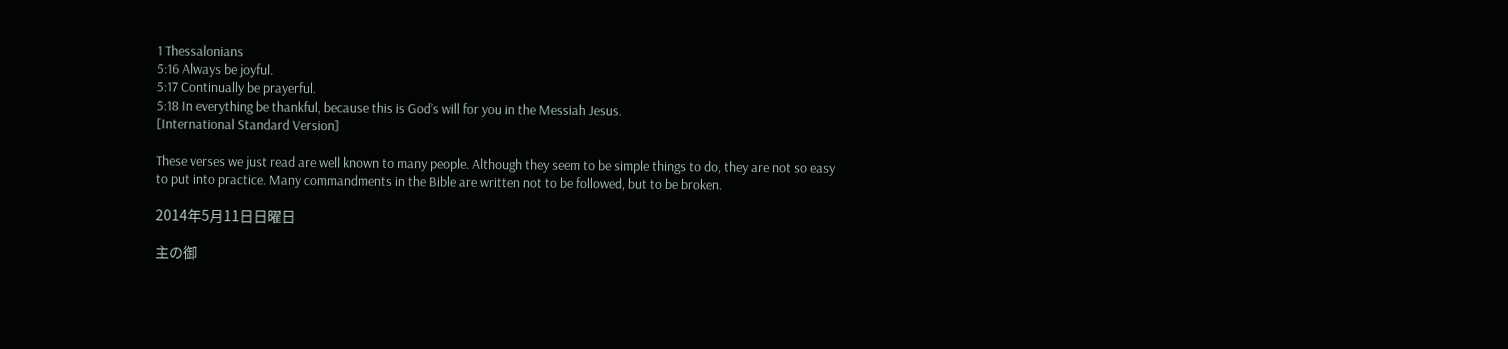1 Thessalonians
5:16 Always be joyful.
5:17 Continually be prayerful.
5:18 In everything be thankful, because this is God’s will for you in the Messiah Jesus.
[International Standard Version]

These verses we just read are well known to many people. Although they seem to be simple things to do, they are not so easy to put into practice. Many commandments in the Bible are written not to be followed, but to be broken.

2014年5月11日日曜日

主の御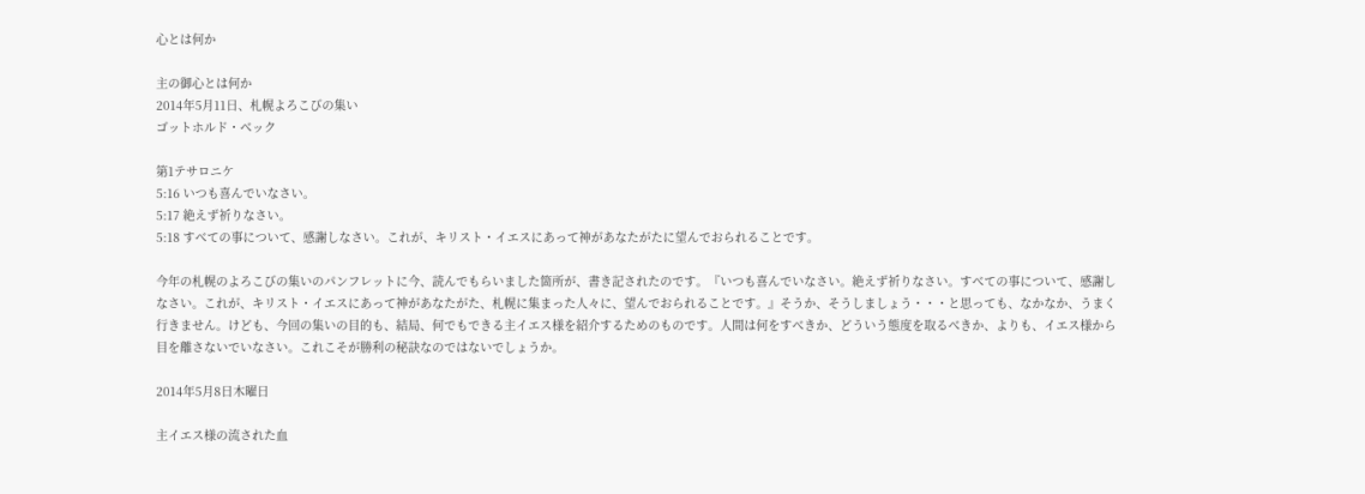心とは何か

主の御心とは何か
2014年5月11日、札幌よろこびの集い
ゴットホルド・ベック

第1テサロニケ
5:16 いつも喜んでいなさい。
5:17 絶えず祈りなさい。
5:18 すべての事について、感謝しなさい。これが、キリスト・イエスにあって神があなたがたに望んでおられることです。

今年の札幌のよろこびの集いのパンフレットに今、読んでもらいました箇所が、書き記されたのです。『いつも喜んでいなさい。絶えず祈りなさい。すべての事について、感謝しなさい。これが、キリスト・イエスにあって神があなたがた、札幌に集まった人々に、望んでおられることです。』そうか、そうしましょう・・・と思っても、なかなか、うまく行きません。けども、今回の集いの目的も、結局、何でもできる主イエス様を紹介するためのものです。人間は何をすべきか、どういう態度を取るべきか、よりも、イエス様から目を離さないでいなさい。これこそが勝利の秘訣なのではないでしょうか。

2014年5月8日木曜日

主イエス様の流された血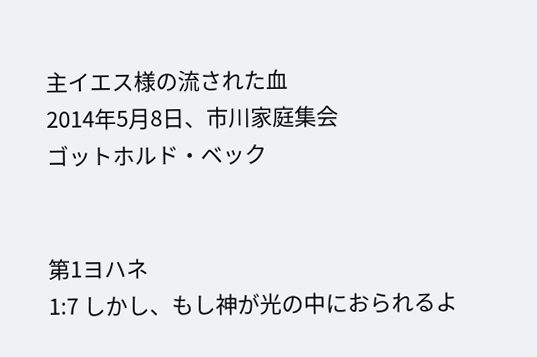主イエス様の流された血
2014年5月8日、市川家庭集会
ゴットホルド・ベック


第1ヨハネ
1:7 しかし、もし神が光の中におられるよ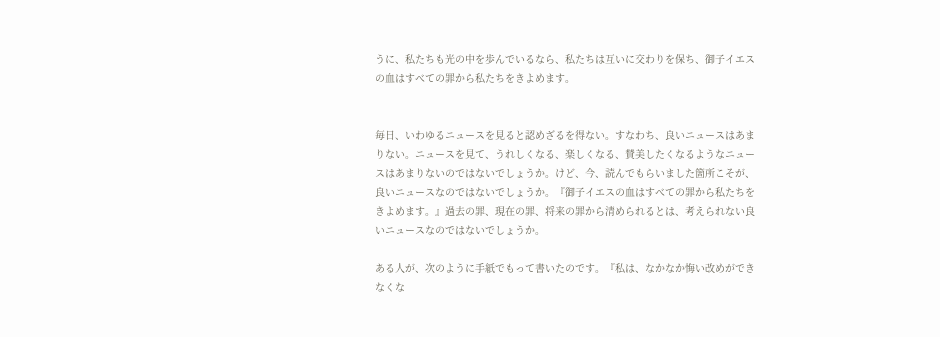うに、私たちも光の中を歩んでいるなら、私たちは互いに交わりを保ち、御子イエスの血はすべての罪から私たちをきよめます。


毎日、いわゆるニュースを見ると認めざるを得ない。すなわち、良いニュースはあまりない。ニュースを見て、うれしくなる、楽しくなる、賛美したくなるようなニュースはあまりないのではないでしょうか。けど、今、読んでもらいました箇所こそが、良いニュースなのではないでしょうか。『御子イエスの血はすべての罪から私たちをきよめます。』過去の罪、現在の罪、将来の罪から清められるとは、考えられない良いニュースなのではないでしょうか。

ある人が、次のように手紙でもって書いたのです。『私は、なかなか悔い改めができなくな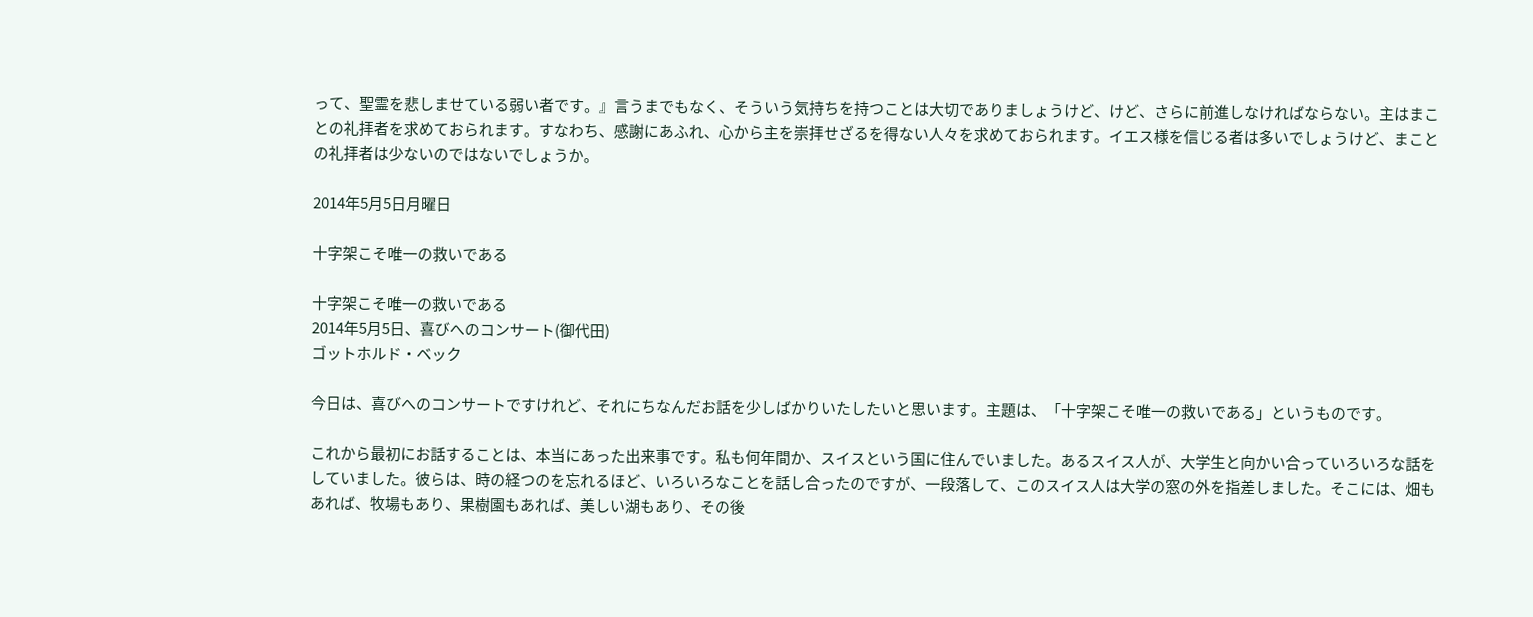って、聖霊を悲しませている弱い者です。』言うまでもなく、そういう気持ちを持つことは大切でありましょうけど、けど、さらに前進しなければならない。主はまことの礼拝者を求めておられます。すなわち、感謝にあふれ、心から主を崇拝せざるを得ない人々を求めておられます。イエス様を信じる者は多いでしょうけど、まことの礼拝者は少ないのではないでしょうか。

2014年5月5日月曜日

十字架こそ唯一の救いである

十字架こそ唯一の救いである
2014年5月5日、喜びへのコンサート(御代田)
ゴットホルド・ベック

今日は、喜びへのコンサートですけれど、それにちなんだお話を少しばかりいたしたいと思います。主題は、「十字架こそ唯一の救いである」というものです。

これから最初にお話することは、本当にあった出来事です。私も何年間か、スイスという国に住んでいました。あるスイス人が、大学生と向かい合っていろいろな話をしていました。彼らは、時の経つのを忘れるほど、いろいろなことを話し合ったのですが、一段落して、このスイス人は大学の窓の外を指差しました。そこには、畑もあれば、牧場もあり、果樹園もあれば、美しい湖もあり、その後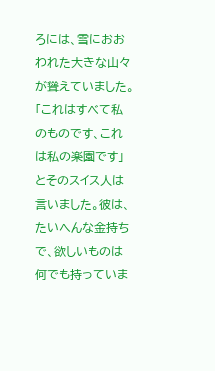ろには、雪におおわれた大きな山々が聳えていました。「これはすべて私のものです、これは私の楽園です」とそのスイス人は言いました。彼は、たいへんな金持ちで、欲しいものは何でも持っていま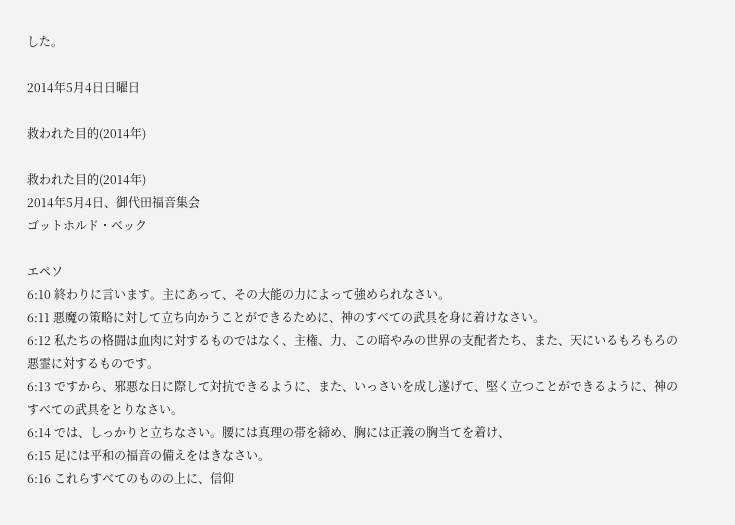した。

2014年5月4日日曜日

救われた目的(2014年)

救われた目的(2014年)
2014年5月4日、御代田福音集会
ゴットホルド・ベック

エペソ
6:10 終わりに言います。主にあって、その大能の力によって強められなさい。
6:11 悪魔の策略に対して立ち向かうことができるために、神のすべての武具を身に着けなさい。
6:12 私たちの格闘は血肉に対するものではなく、主権、力、この暗やみの世界の支配者たち、また、天にいるもろもろの悪霊に対するものです。
6:13 ですから、邪悪な日に際して対抗できるように、また、いっさいを成し遂げて、堅く立つことができるように、神のすべての武具をとりなさい。
6:14 では、しっかりと立ちなさい。腰には真理の帯を締め、胸には正義の胸当てを着け、
6:15 足には平和の福音の備えをはきなさい。
6:16 これらすべてのものの上に、信仰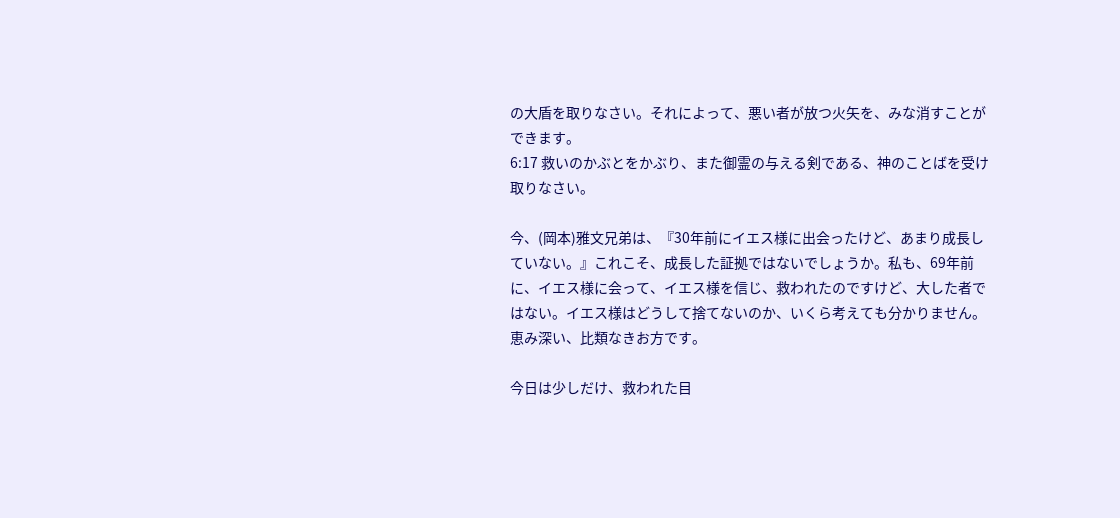の大盾を取りなさい。それによって、悪い者が放つ火矢を、みな消すことができます。
6:17 救いのかぶとをかぶり、また御霊の与える剣である、神のことばを受け取りなさい。

今、(岡本)雅文兄弟は、『30年前にイエス様に出会ったけど、あまり成長していない。』これこそ、成長した証拠ではないでしょうか。私も、69年前に、イエス様に会って、イエス様を信じ、救われたのですけど、大した者ではない。イエス様はどうして捨てないのか、いくら考えても分かりません。恵み深い、比類なきお方です。

今日は少しだけ、救われた目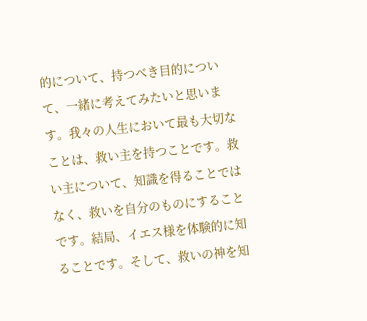的について、持つべき目的について、一緒に考えてみたいと思います。我々の人生において最も大切なことは、救い主を持つことです。救い主について、知識を得ることではなく、救いを自分のものにすることです。結局、イエス様を体験的に知ることです。そして、救いの神を知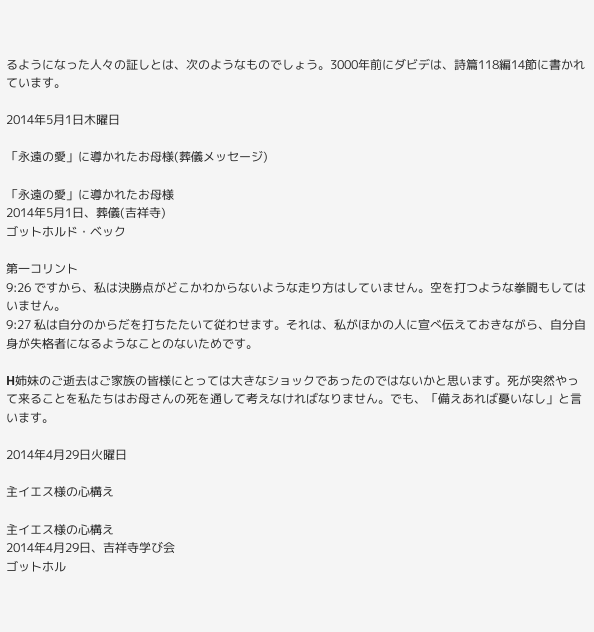るようになった人々の証しとは、次のようなものでしょう。3000年前にダビデは、詩篇118編14節に書かれています。

2014年5月1日木曜日

「永遠の愛」に導かれたお母様(葬儀メッセージ)

「永遠の愛」に導かれたお母様
2014年5月1日、葬儀(吉祥寺)
ゴットホルド・ベック

第一コリント
9:26 ですから、私は決勝点がどこかわからないような走り方はしていません。空を打つような拳闘もしてはいません。
9:27 私は自分のからだを打ちたたいて従わせます。それは、私がほかの人に宣べ伝えておきながら、自分自身が失格者になるようなことのないためです。

H姉妹のご逝去はご家族の皆様にとっては大きなショックであったのではないかと思います。死が突然やって来ることを私たちはお母さんの死を通して考えなければなりません。でも、「備えあれば憂いなし」と言います。

2014年4月29日火曜日

主イエス様の心構え

主イエス様の心構え
2014年4月29日、吉祥寺学び会
ゴットホル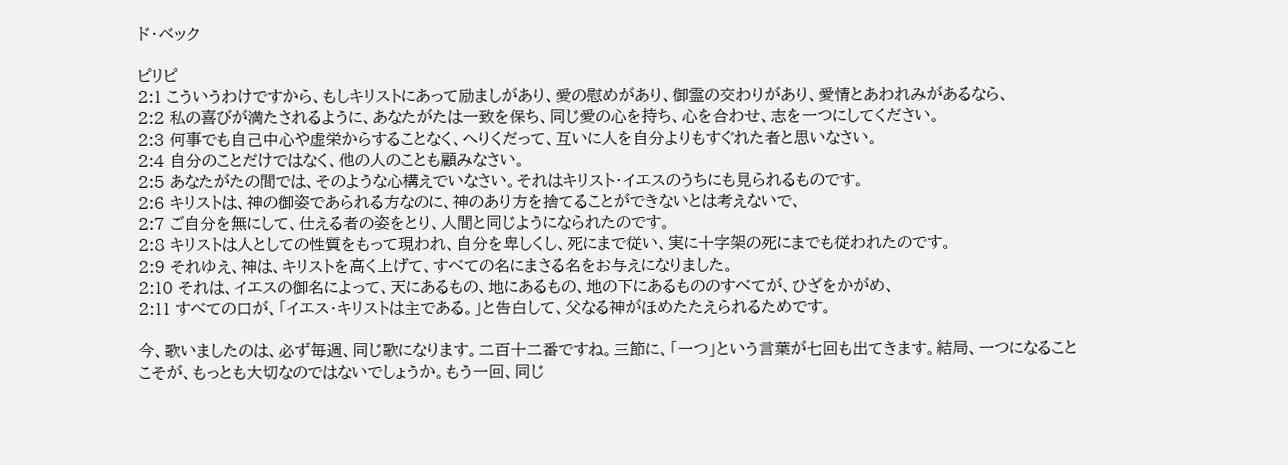ド・ベック

ピリピ
2:1 こういうわけですから、もしキリストにあって励ましがあり、愛の慰めがあり、御霊の交わりがあり、愛情とあわれみがあるなら、
2:2 私の喜びが満たされるように、あなたがたは一致を保ち、同じ愛の心を持ち、心を合わせ、志を一つにしてください。
2:3 何事でも自己中心や虚栄からすることなく、へりくだって、互いに人を自分よりもすぐれた者と思いなさい。
2:4 自分のことだけではなく、他の人のことも顧みなさい。
2:5 あなたがたの間では、そのような心構えでいなさい。それはキリスト・イエスのうちにも見られるものです。
2:6 キリストは、神の御姿であられる方なのに、神のあり方を捨てることができないとは考えないで、
2:7 ご自分を無にして、仕える者の姿をとり、人間と同じようになられたのです。
2:8 キリストは人としての性質をもって現われ、自分を卑しくし、死にまで従い、実に十字架の死にまでも従われたのです。
2:9 それゆえ、神は、キリストを高く上げて、すべての名にまさる名をお与えになりました。
2:10 それは、イエスの御名によって、天にあるもの、地にあるもの、地の下にあるもののすべてが、ひざをかがめ、
2:11 すべての口が、「イエス・キリストは主である。」と告白して、父なる神がほめたたえられるためです。

今、歌いましたのは、必ず毎週、同じ歌になります。二百十二番ですね。三節に、「一つ」という言葉が七回も出てきます。結局、一つになることこそが、もっとも大切なのではないでしょうか。もう一回、同じ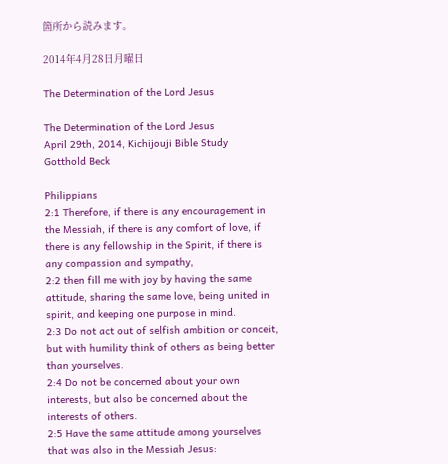箇所から読みます。

2014年4月28日月曜日

The Determination of the Lord Jesus

The Determination of the Lord Jesus
April 29th, 2014, Kichijouji Bible Study
Gotthold Beck

Philippians
2:1 Therefore, if there is any encouragement in the Messiah, if there is any comfort of love, if there is any fellowship in the Spirit, if there is any compassion and sympathy,
2:2 then fill me with joy by having the same attitude, sharing the same love, being united in spirit, and keeping one purpose in mind.
2:3 Do not act out of selfish ambition or conceit, but with humility think of others as being better than yourselves.
2:4 Do not be concerned about your own interests, but also be concerned about the interests of others.
2:5 Have the same attitude among yourselves that was also in the Messiah Jesus: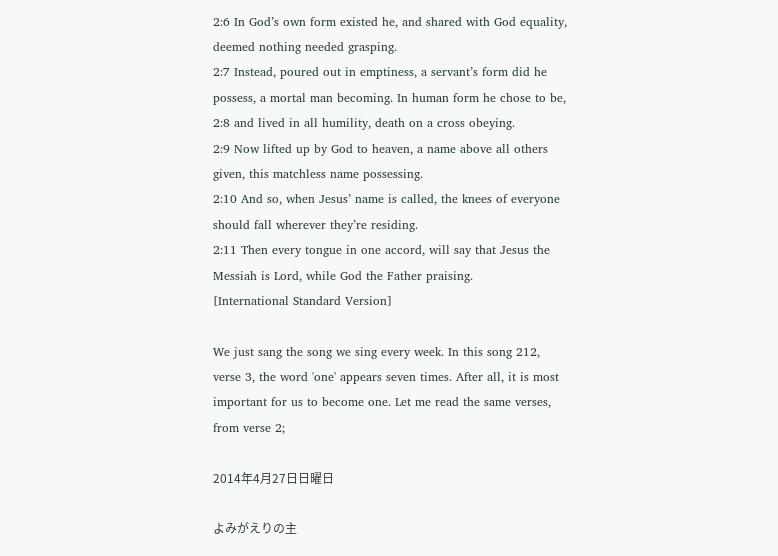2:6 In God’s own form existed he, and shared with God equality, deemed nothing needed grasping.
2:7 Instead, poured out in emptiness, a servant’s form did he possess, a mortal man becoming. In human form he chose to be,
2:8 and lived in all humility, death on a cross obeying.
2:9 Now lifted up by God to heaven, a name above all others given, this matchless name possessing.
2:10 And so, when Jesus’ name is called, the knees of everyone should fall wherever they’re residing.
2:11 Then every tongue in one accord, will say that Jesus the Messiah is Lord, while God the Father praising.
[International Standard Version]

We just sang the song we sing every week. In this song 212, verse 3, the word 'one' appears seven times. After all, it is most important for us to become one. Let me read the same verses, from verse 2;

2014年4月27日日曜日

よみがえりの主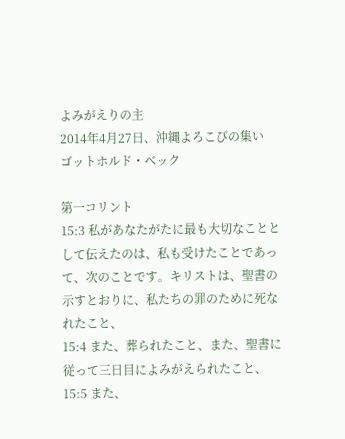よみがえりの主
2014年4月27日、沖縄よろこびの集い
ゴットホルド・ベック

第一コリント
15:3 私があなたがたに最も大切なこととして伝えたのは、私も受けたことであって、次のことです。キリストは、聖書の示すとおりに、私たちの罪のために死なれたこと、
15:4 また、葬られたこと、また、聖書に従って三日目によみがえられたこと、
15:5 また、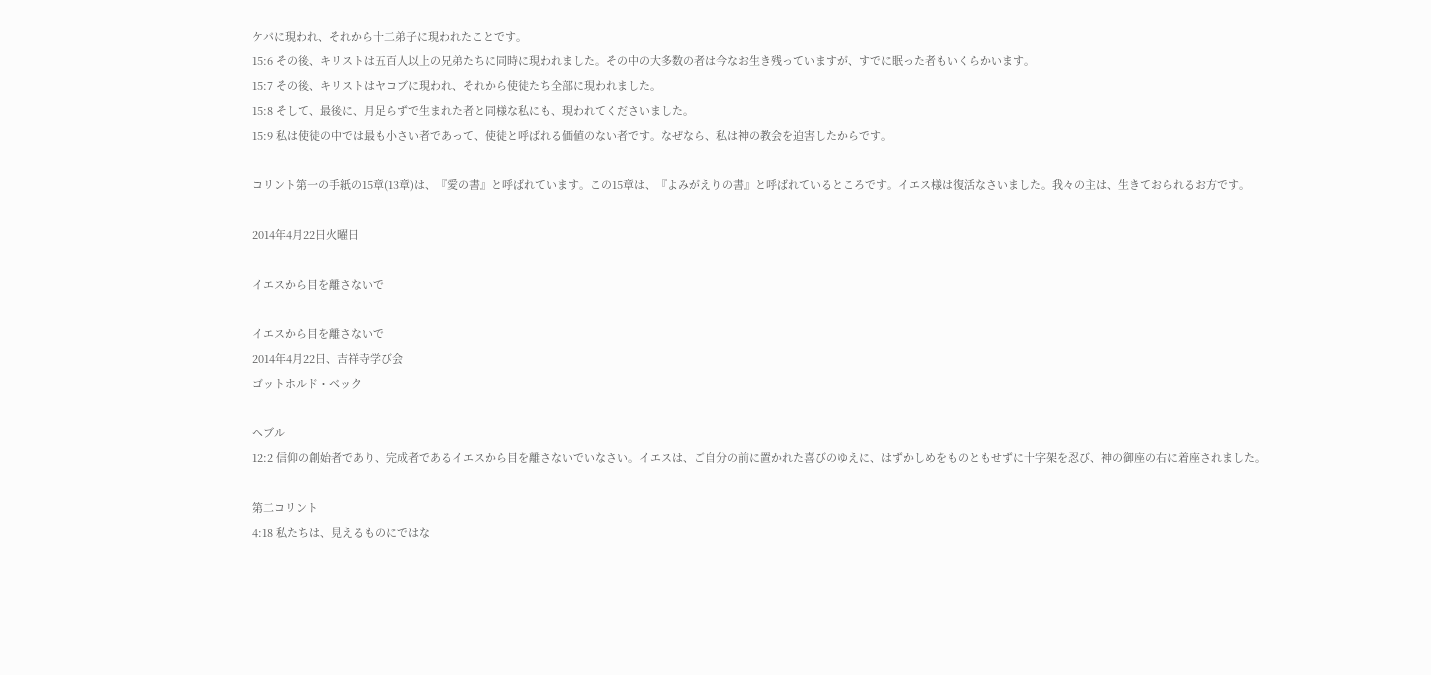ケパに現われ、それから十二弟子に現われたことです。
15:6 その後、キリストは五百人以上の兄弟たちに同時に現われました。その中の大多数の者は今なお生き残っていますが、すでに眠った者もいくらかいます。
15:7 その後、キリストはヤコブに現われ、それから使徒たち全部に現われました。
15:8 そして、最後に、月足らずで生まれた者と同様な私にも、現われてくださいました。
15:9 私は使徒の中では最も小さい者であって、使徒と呼ばれる価値のない者です。なぜなら、私は神の教会を迫害したからです。

コリント第一の手紙の15章(13章)は、『愛の書』と呼ばれています。この15章は、『よみがえりの書』と呼ばれているところです。イエス様は復活なさいました。我々の主は、生きておられるお方です。

2014年4月22日火曜日

イエスから目を離さないで

イエスから目を離さないで
2014年4月22日、吉祥寺学び会
ゴットホルド・ベック

ヘブル
12:2 信仰の創始者であり、完成者であるイエスから目を離さないでいなさい。イエスは、ご自分の前に置かれた喜びのゆえに、はずかしめをものともせずに十字架を忍び、神の御座の右に着座されました。

第二コリント
4:18 私たちは、見えるものにではな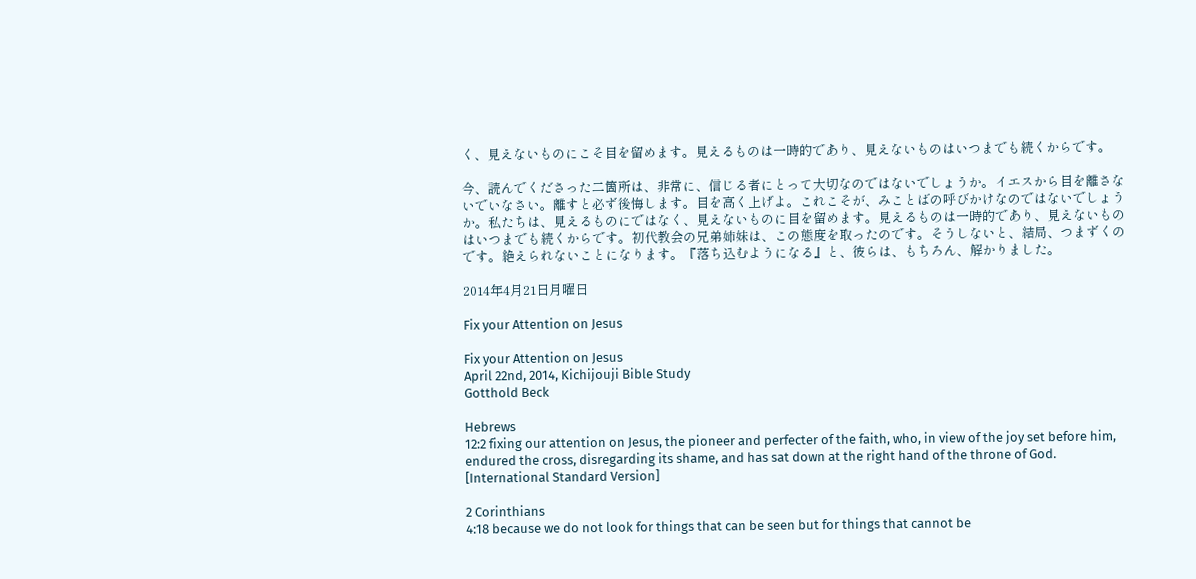く、見えないものにこそ目を留めます。見えるものは一時的であり、見えないものはいつまでも続くからです。

今、読んでくださった二箇所は、非常に、信じる者にとって大切なのではないでしょうか。イエスから目を離さないでいなさい。離すと必ず後悔します。目を高く上げよ。これこそが、みことばの呼びかけなのではないでしょうか。私たちは、見えるものにではなく、見えないものに目を留めます。見えるものは一時的であり、見えないものはいつまでも続くからです。初代教会の兄弟姉妹は、この態度を取ったのです。そうしないと、結局、つまずくのです。絶えられないことになります。『落ち込むようになる』と、彼らは、もちろん、解かりました。

2014年4月21日月曜日

Fix your Attention on Jesus

Fix your Attention on Jesus
April 22nd, 2014, Kichijouji Bible Study
Gotthold Beck

Hebrews
12:2 fixing our attention on Jesus, the pioneer and perfecter of the faith, who, in view of the joy set before him, endured the cross, disregarding its shame, and has sat down at the right hand of the throne of God.
[International Standard Version]

2 Corinthians
4:18 because we do not look for things that can be seen but for things that cannot be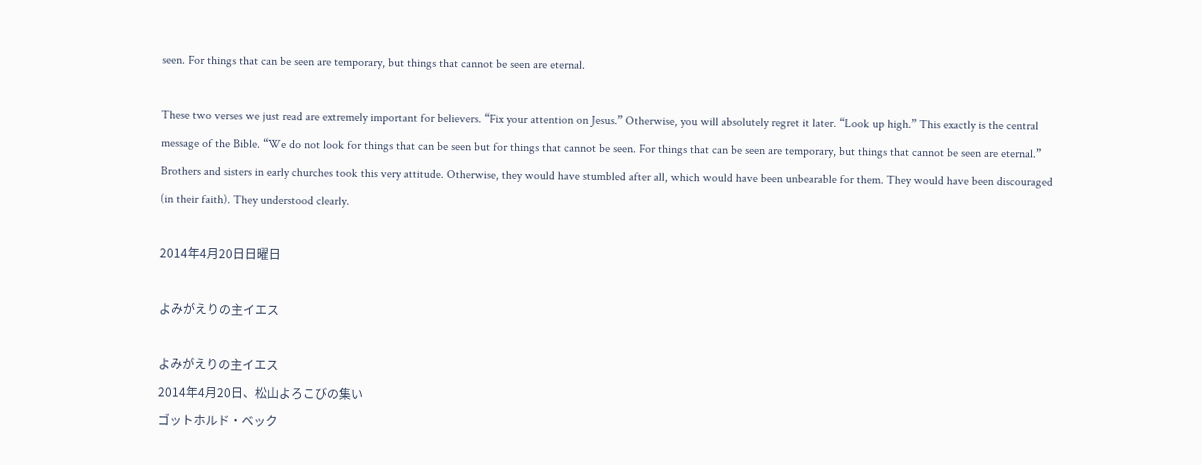seen. For things that can be seen are temporary, but things that cannot be seen are eternal.

These two verses we just read are extremely important for believers. “Fix your attention on Jesus.” Otherwise, you will absolutely regret it later. “Look up high.” This exactly is the central message of the Bible. “We do not look for things that can be seen but for things that cannot be seen. For things that can be seen are temporary, but things that cannot be seen are eternal.” Brothers and sisters in early churches took this very attitude. Otherwise, they would have stumbled after all, which would have been unbearable for them. They would have been discouraged (in their faith). They understood clearly.

2014年4月20日日曜日

よみがえりの主イエス

よみがえりの主イエス
2014年4月20日、松山よろこびの集い
ゴットホルド・ベック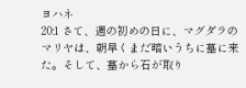ヨハネ
20:1 さて、週の初めの日に、マグダラのマリヤは、朝早くまだ暗いうちに墓に来た。そして、墓から石が取り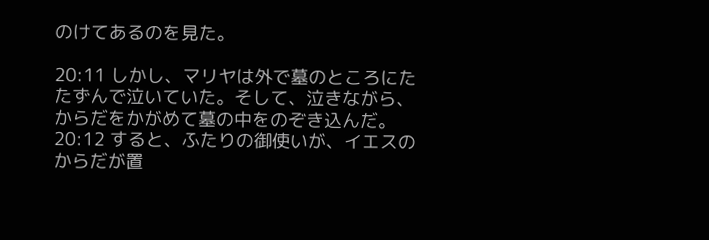のけてあるのを見た。

20:11 しかし、マリヤは外で墓のところにたたずんで泣いていた。そして、泣きながら、からだをかがめて墓の中をのぞき込んだ。
20:12 すると、ふたりの御使いが、イエスのからだが置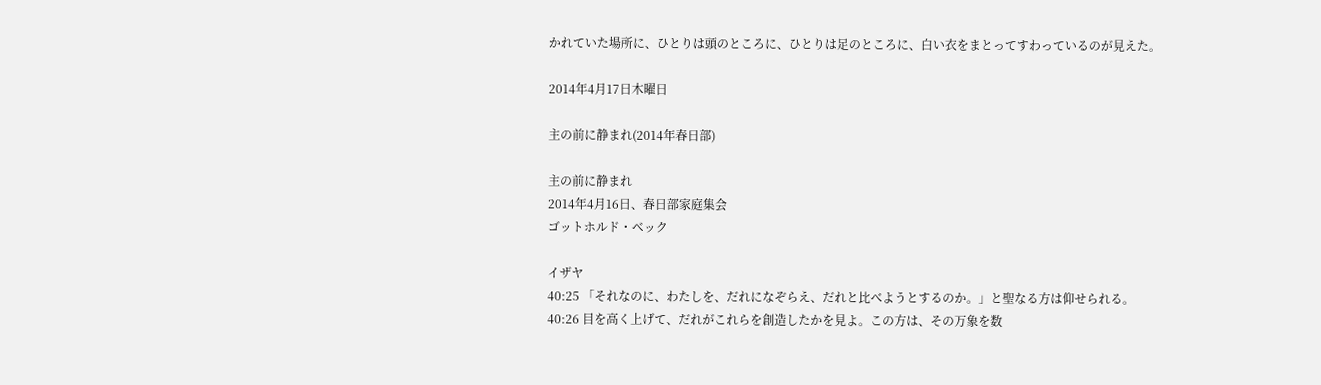かれていた場所に、ひとりは頭のところに、ひとりは足のところに、白い衣をまとってすわっているのが見えた。

2014年4月17日木曜日

主の前に静まれ(2014年春日部)

主の前に静まれ
2014年4月16日、春日部家庭集会
ゴットホルド・ベック

イザヤ
40:25 「それなのに、わたしを、だれになぞらえ、だれと比べようとするのか。」と聖なる方は仰せられる。
40:26 目を高く上げて、だれがこれらを創造したかを見よ。この方は、その万象を数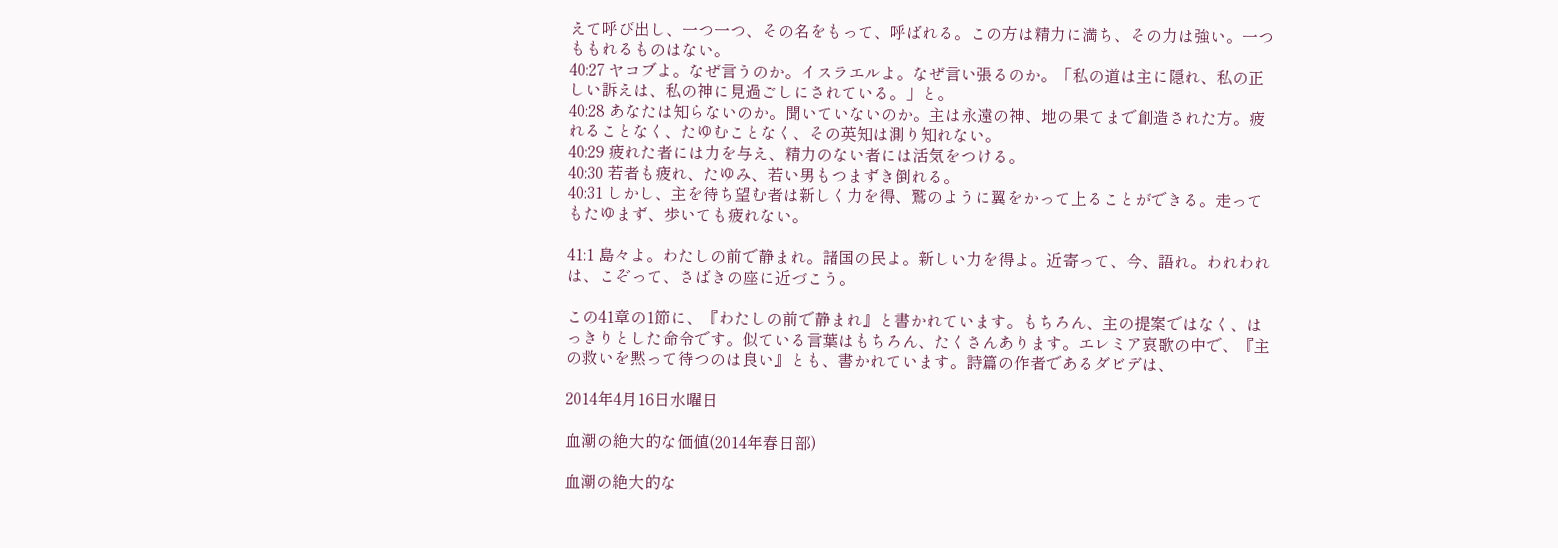えて呼び出し、一つ一つ、その名をもって、呼ばれる。この方は精力に満ち、その力は強い。一つももれるものはない。
40:27 ヤコブよ。なぜ言うのか。イスラエルよ。なぜ言い張るのか。「私の道は主に隠れ、私の正しい訴えは、私の神に見過ごしにされている。」と。
40:28 あなたは知らないのか。聞いていないのか。主は永遠の神、地の果てまで創造された方。疲れることなく、たゆむことなく、その英知は測り知れない。
40:29 疲れた者には力を与え、精力のない者には活気をつける。
40:30 若者も疲れ、たゆみ、若い男もつまずき倒れる。
40:31 しかし、主を待ち望む者は新しく力を得、鷲のように翼をかって上ることができる。走ってもたゆまず、歩いても疲れない。

41:1 島々よ。わたしの前で静まれ。諸国の民よ。新しい力を得よ。近寄って、今、語れ。われわれは、こぞって、さばきの座に近づこう。

この41章の1節に、『わたしの前で静まれ』と書かれています。もちろん、主の提案ではなく、はっきりとした命令です。似ている言葉はもちろん、たくさんあります。エレミア哀歌の中で、『主の救いを黙って待つのは良い』とも、書かれています。詩篇の作者であるダビデは、

2014年4月16日水曜日

血潮の絶大的な価値(2014年春日部)

血潮の絶大的な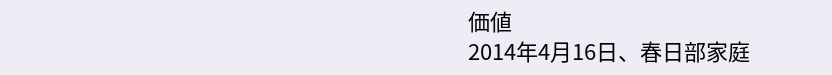価値
2014年4月16日、春日部家庭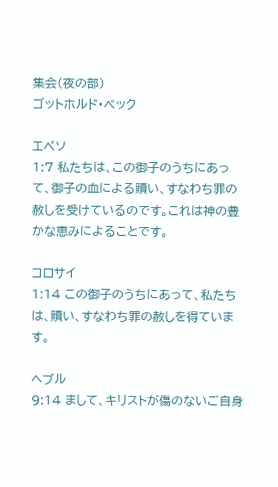集会(夜の部)
ゴットホルド・ベック

エペソ
1:7 私たちは、この御子のうちにあって、御子の血による贖い、すなわち罪の赦しを受けているのです。これは神の豊かな恵みによることです。

コロサイ
1:14 この御子のうちにあって、私たちは、贖い、すなわち罪の赦しを得ています。

ヘブル
9:14 まして、キリストが傷のないご自身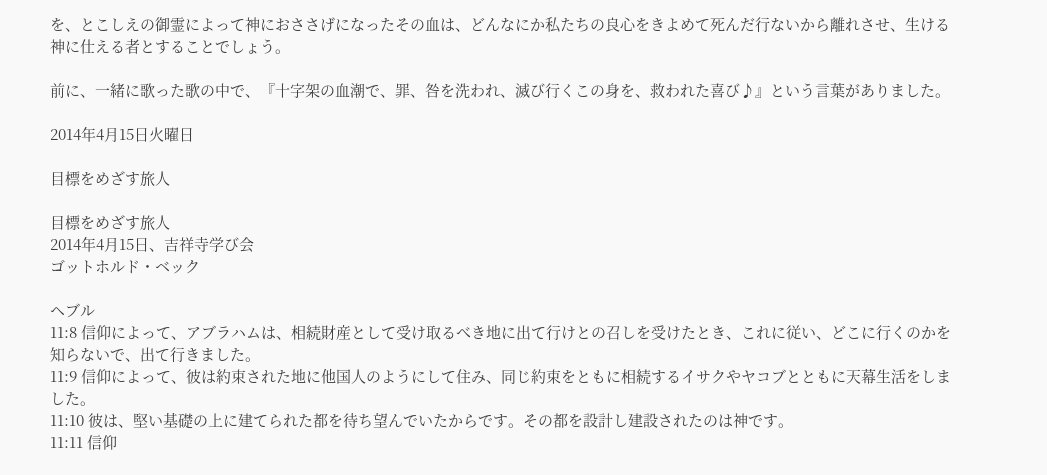を、とこしえの御霊によって神におささげになったその血は、どんなにか私たちの良心をきよめて死んだ行ないから離れさせ、生ける神に仕える者とすることでしょう。

前に、一緒に歌った歌の中で、『十字架の血潮で、罪、咎を洗われ、滅び行くこの身を、救われた喜び♪』という言葉がありました。

2014年4月15日火曜日

目標をめざす旅人

目標をめざす旅人
2014年4月15日、吉祥寺学び会
ゴットホルド・ベック

ヘブル
11:8 信仰によって、アブラハムは、相続財産として受け取るべき地に出て行けとの召しを受けたとき、これに従い、どこに行くのかを知らないで、出て行きました。
11:9 信仰によって、彼は約束された地に他国人のようにして住み、同じ約束をともに相続するイサクやヤコブとともに天幕生活をしました。
11:10 彼は、堅い基礎の上に建てられた都を待ち望んでいたからです。その都を設計し建設されたのは神です。
11:11 信仰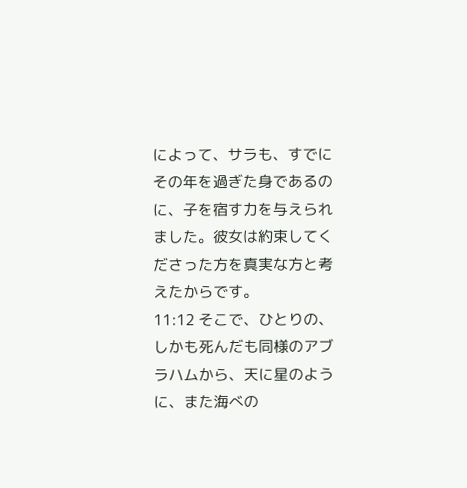によって、サラも、すでにその年を過ぎた身であるのに、子を宿す力を与えられました。彼女は約束してくださった方を真実な方と考えたからです。
11:12 そこで、ひとりの、しかも死んだも同様のアブラハムから、天に星のように、また海べの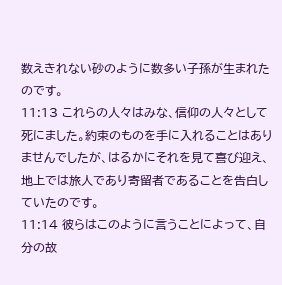数えきれない砂のように数多い子孫が生まれたのです。
11:13 これらの人々はみな、信仰の人々として死にました。約束のものを手に入れることはありませんでしたが、はるかにそれを見て喜び迎え、地上では旅人であり寄留者であることを告白していたのです。
11:14 彼らはこのように言うことによって、自分の故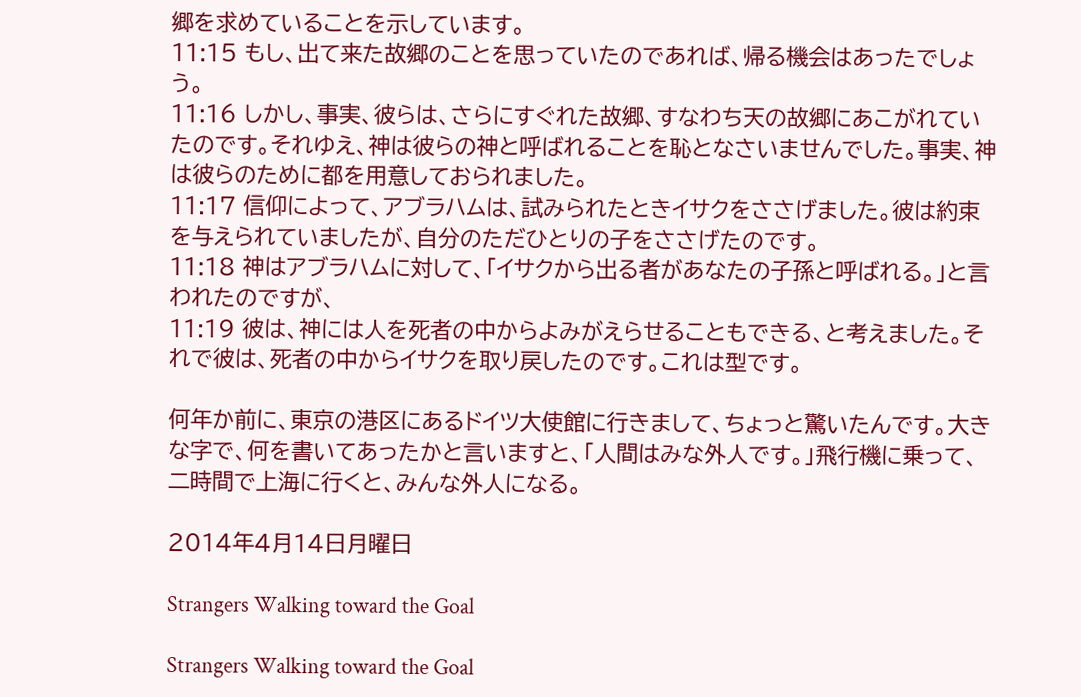郷を求めていることを示しています。
11:15 もし、出て来た故郷のことを思っていたのであれば、帰る機会はあったでしょう。
11:16 しかし、事実、彼らは、さらにすぐれた故郷、すなわち天の故郷にあこがれていたのです。それゆえ、神は彼らの神と呼ばれることを恥となさいませんでした。事実、神は彼らのために都を用意しておられました。
11:17 信仰によって、アブラハムは、試みられたときイサクをささげました。彼は約束を与えられていましたが、自分のただひとりの子をささげたのです。
11:18 神はアブラハムに対して、「イサクから出る者があなたの子孫と呼ばれる。」と言われたのですが、
11:19 彼は、神には人を死者の中からよみがえらせることもできる、と考えました。それで彼は、死者の中からイサクを取り戻したのです。これは型です。

何年か前に、東京の港区にあるドイツ大使館に行きまして、ちょっと驚いたんです。大きな字で、何を書いてあったかと言いますと、「人間はみな外人です。」飛行機に乗って、二時間で上海に行くと、みんな外人になる。

2014年4月14日月曜日

Strangers Walking toward the Goal

Strangers Walking toward the Goal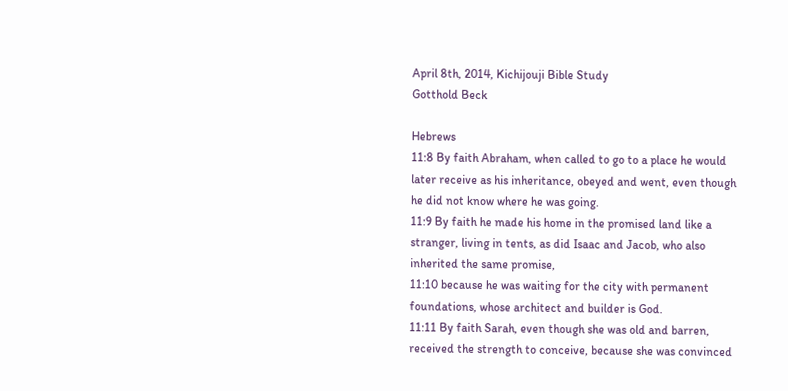April 8th, 2014, Kichijouji Bible Study
Gotthold Beck

Hebrews
11:8 By faith Abraham, when called to go to a place he would later receive as his inheritance, obeyed and went, even though he did not know where he was going.
11:9 By faith he made his home in the promised land like a stranger, living in tents, as did Isaac and Jacob, who also inherited the same promise,
11:10 because he was waiting for the city with permanent foundations, whose architect and builder is God.
11:11 By faith Sarah, even though she was old and barren, received the strength to conceive, because she was convinced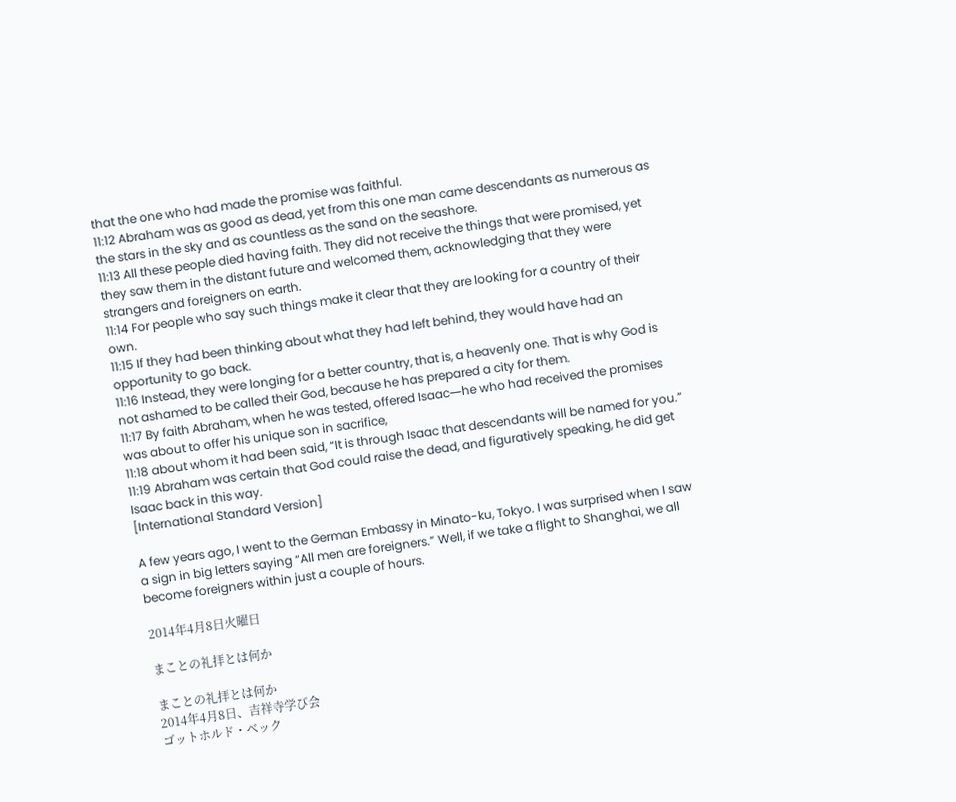that the one who had made the promise was faithful.
11:12 Abraham was as good as dead, yet from this one man came descendants as numerous as the stars in the sky and as countless as the sand on the seashore.
11:13 All these people died having faith. They did not receive the things that were promised, yet they saw them in the distant future and welcomed them, acknowledging that they were strangers and foreigners on earth.
11:14 For people who say such things make it clear that they are looking for a country of their own.
11:15 If they had been thinking about what they had left behind, they would have had an opportunity to go back.
11:16 Instead, they were longing for a better country, that is, a heavenly one. That is why God is not ashamed to be called their God, because he has prepared a city for them.
11:17 By faith Abraham, when he was tested, offered Isaac―he who had received the promises was about to offer his unique son in sacrifice,
11:18 about whom it had been said, “It is through Isaac that descendants will be named for you.”
11:19 Abraham was certain that God could raise the dead, and figuratively speaking, he did get Isaac back in this way.
[International Standard Version]

A few years ago, I went to the German Embassy in Minato-ku, Tokyo. I was surprised when I saw a sign in big letters saying “All men are foreigners.” Well, if we take a flight to Shanghai, we all become foreigners within just a couple of hours.

2014年4月8日火曜日

まことの礼拝とは何か

まことの礼拝とは何か
2014年4月8日、吉祥寺学び会
ゴットホルド・ベック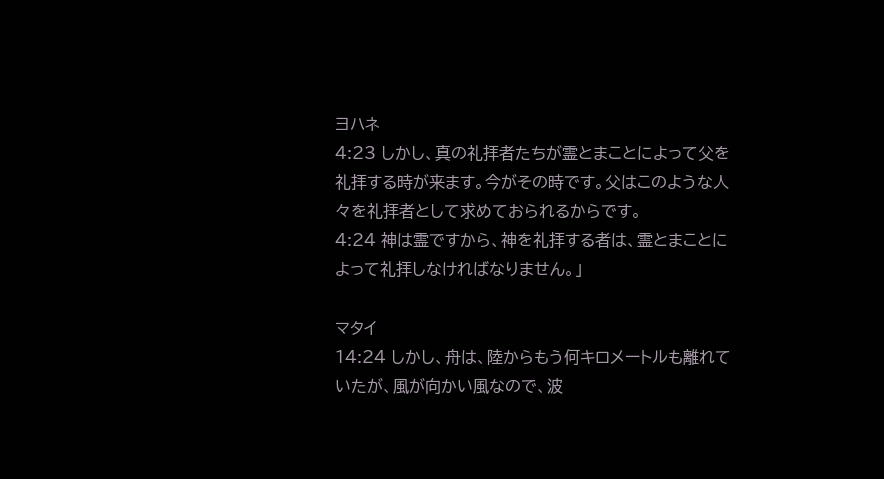ヨハネ
4:23 しかし、真の礼拝者たちが霊とまことによって父を礼拝する時が来ます。今がその時です。父はこのような人々を礼拝者として求めておられるからです。
4:24 神は霊ですから、神を礼拝する者は、霊とまことによって礼拝しなければなりません。」

マタイ
14:24 しかし、舟は、陸からもう何キロメートルも離れていたが、風が向かい風なので、波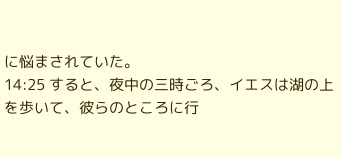に悩まされていた。
14:25 すると、夜中の三時ごろ、イエスは湖の上を歩いて、彼らのところに行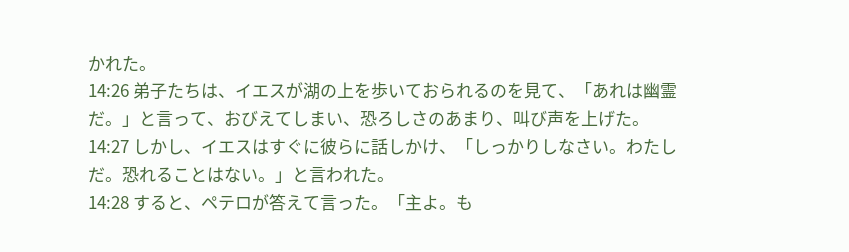かれた。
14:26 弟子たちは、イエスが湖の上を歩いておられるのを見て、「あれは幽霊だ。」と言って、おびえてしまい、恐ろしさのあまり、叫び声を上げた。
14:27 しかし、イエスはすぐに彼らに話しかけ、「しっかりしなさい。わたしだ。恐れることはない。」と言われた。
14:28 すると、ペテロが答えて言った。「主よ。も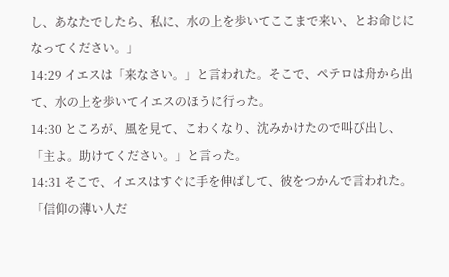し、あなたでしたら、私に、水の上を歩いてここまで来い、とお命じになってください。」
14:29 イエスは「来なさい。」と言われた。そこで、ペテロは舟から出て、水の上を歩いてイエスのほうに行った。
14:30 ところが、風を見て、こわくなり、沈みかけたので叫び出し、「主よ。助けてください。」と言った。
14:31 そこで、イエスはすぐに手を伸ばして、彼をつかんで言われた。「信仰の薄い人だ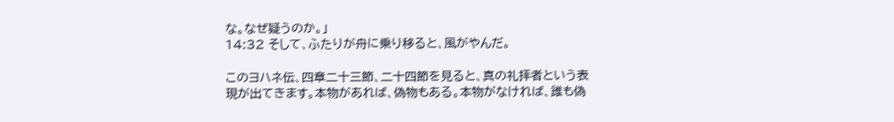な。なぜ疑うのか。」
14:32 そして、ふたりが舟に乗り移ると、風がやんだ。

このヨハネ伝、四章二十三節、二十四節を見ると、真の礼拝者という表現が出てきます。本物があれば、偽物もある。本物がなければ、誰も偽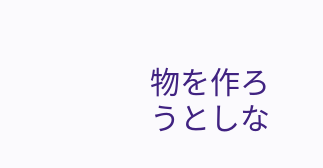物を作ろうとしな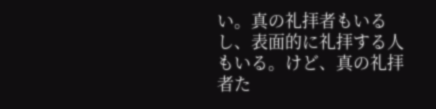い。真の礼拝者もいるし、表面的に礼拝する人もいる。けど、真の礼拝者た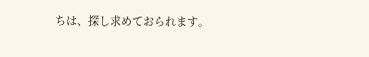ちは、探し求めておられます。